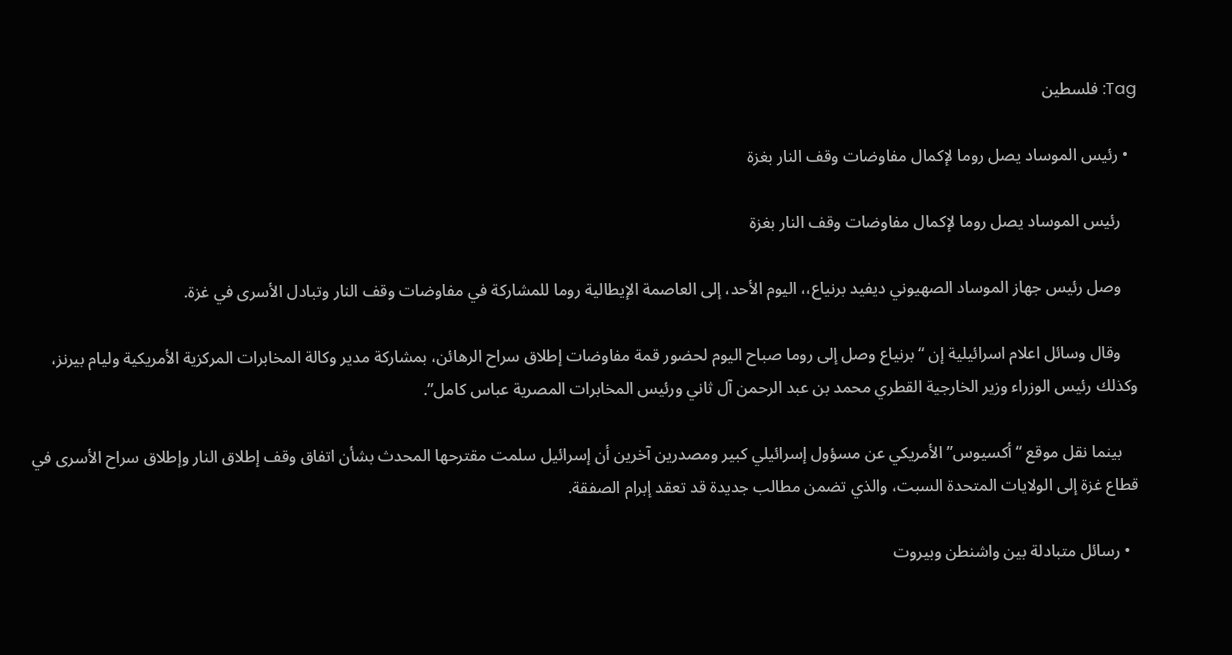Tag: فلسطين

  • رئيس الموساد يصل روما لإكمال مفاوضات وقف النار بغزة

    رئيس الموساد يصل روما لإكمال مفاوضات وقف النار بغزة

    وصل رئيس جهاز الموساد الصهيوني ديفيد برنياع،، اليوم الأحد، إلى العاصمة الإيطالية روما للمشاركة في مفاوضات وقف النار وتبادل الأسرى في غزة.

    وقال وسائل اعلام اسرائيلية إن “برنياع وصل إلى روما صباح اليوم لحضور قمة مفاوضات إطلاق سراح الرهائن، بمشاركة مدير وكالة المخابرات المركزية الأمريكية وليام بيرنز، وكذلك رئيس الوزراء وزير الخارجية القطري محمد بن عبد الرحمن آل ثاني ورئيس المخابرات المصرية عباس كامل”.

    بينما نقل موقع “أكسيوس” الأمريكي عن مسؤول إسرائيلي كبير ومصدرين آخرين أن إسرائيل سلمت مقترحها المحدث بشأن اتفاق وقف إطلاق النار وإطلاق سراح الأسرى في قطاع غزة إلى الولايات المتحدة السبت، والذي تضمن مطالب جديدة قد تعقد إبرام الصفقة.

  • رسائل متبادلة بين واشنطن وبيروت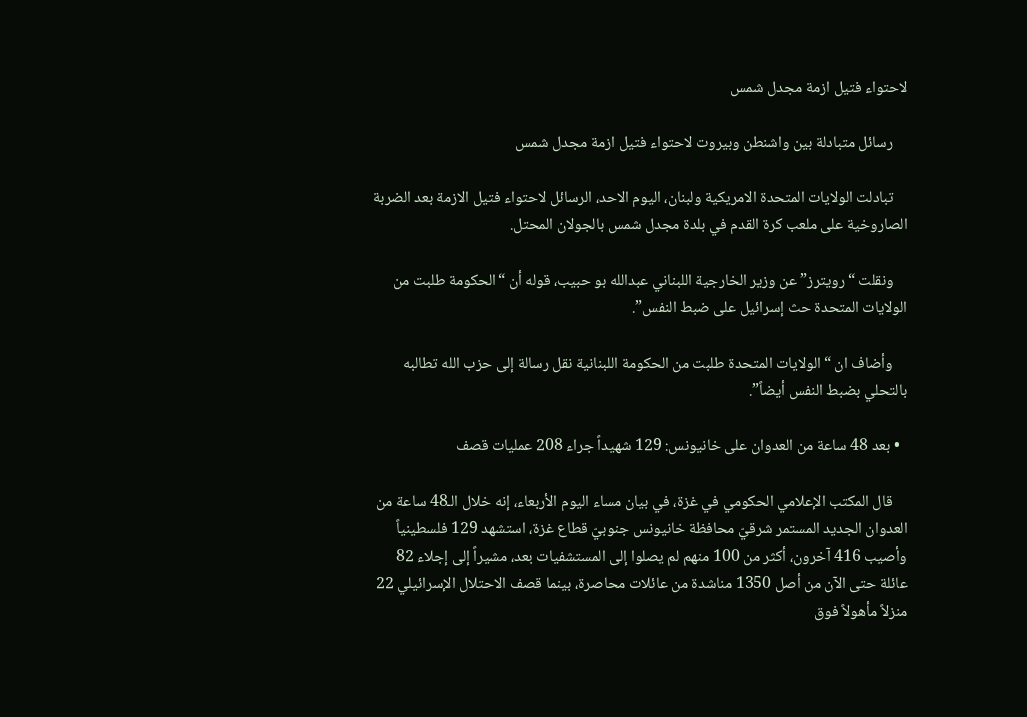لاحتواء فتيل ازمة مجدل شمس

    رسائل متبادلة بين واشنطن وبيروت لاحتواء فتيل ازمة مجدل شمس

    تبادلت الولايات المتحدة الامريكية ولبنان، اليوم الاحد، الرسائل لاحتواء فتيل الازمة بعد الضربة الصاروخية على ملعب كرة القدم في بلدة مجدل شمس بالجولان المحتل.

    ونقلت “رويترز” عن وزير الخارجية اللبناني عبدالله بو حبيب، قوله أن “الحكومة طلبت من الولايات المتحدة حث إسرائيل على ضبط النفس”.

    وأضاف ان “الولايات المتحدة طلبت من الحكومة اللبنانية نقل رسالة إلى حزب الله تطالبه بالتحلي بضبط النفس أيضاً”.

  • بعد 48 ساعة من العدوان على خانيونس: 129 شهيداً جراء 208 عمليات قصف

    قال المكتب الإعلامي الحكومي في غزة، في بيان مساء اليوم الأربعاء، إنه خلال الـ48 ساعة من العدوان الجديد المستمر شرقيّ محافظة خانيونس جنوبيّ قطاع غزة، استشهد 129 فلسطينياً وأصيب 416 آخرون، أكثر من 100 منهم لم يصلوا إلى المستشفيات بعد، مشيراً إلى إجلاء 82 عائلة حتى الآن من أصل 1350 مناشدة من عائلات محاصرة، بينما قصف الاحتلال الإسرائيلي 22 منزلاً مأهولاً فوق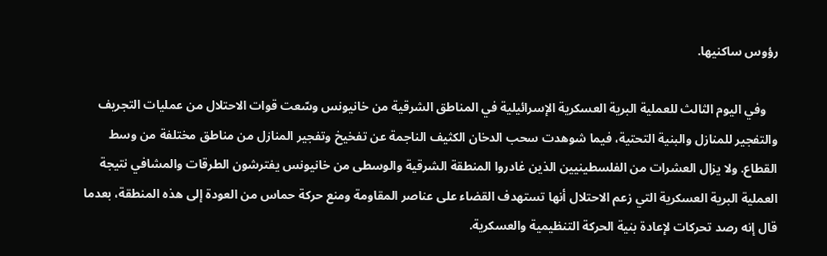رؤوس ساكنيها.

    وفي اليوم الثالث للعملية البرية العسكرية الإسرائيلية في المناطق الشرقية من خانيونس وسّعت قوات الاحتلال من عمليات التجريف والتفجير للمنازل والبنية التحتية، فيما شوهدت سحب الدخان الكثيف الناجمة عن تفخيخ وتفجير المنازل من مناطق مختلفة من وسط القطاع. ولا يزال العشرات من الفلسطينيين الذين غادروا المنطقة الشرقية والوسطى من خانيونس يفترشون الطرقات والمشافي نتيجة العملية البرية العسكرية التي زعم الاحتلال أنها تستهدف القضاء على عناصر المقاومة ومنع حركة حماس من العودة إلى هذه المنطقة، بعدما قال إنه رصد تحركات لإعادة بنية الحركة التنظيمية والعسكرية.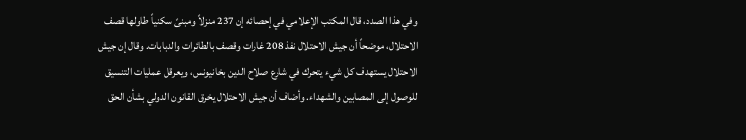وفي هذا الصدد، قال المكتب الإعلامي في إحصائه إن 237 منزلاً ومبنىً سكنياً طاولها قصف الاحتلال، موضحاً أن جيش الاحتلال نفذ 208 غارات وقصف بالطائرات والدبابات. وقال إن جيش الاحتلال يستهدف كل شيء يتحرك في شارع صلاح الدين بخانيونس، ويعرقل عمليات التنسيق للوصول إلى المصابين والشهداء. وأضاف أن جيش الاحتلال يخرق القانون الدولي بشأن الحق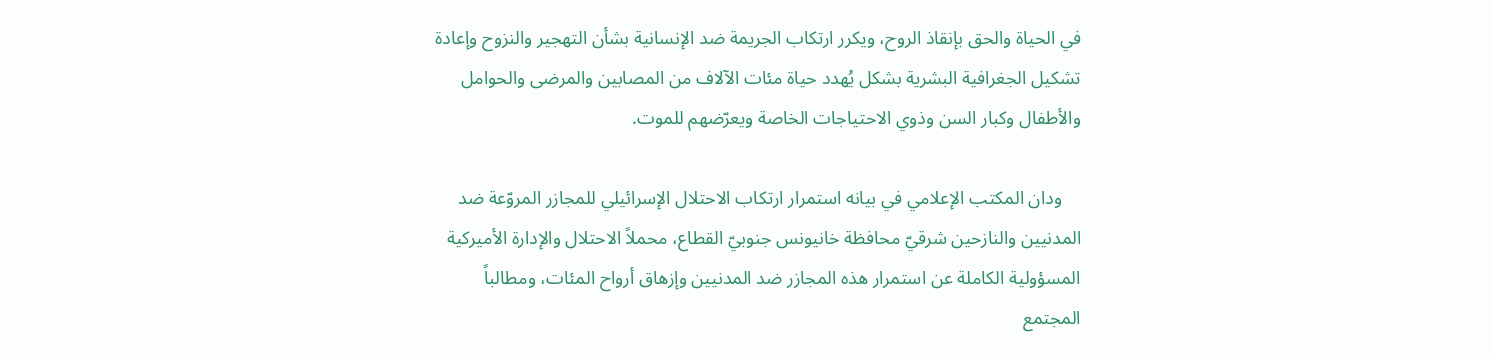في الحياة والحق بإنقاذ الروح، ويكرر ارتكاب الجريمة ضد الإنسانية بشأن التهجير والنزوح وإعادة تشكيل الجغرافية البشرية بشكل يُهدد حياة مئات الآلاف من المصابين والمرضى والحوامل والأطفال وكبار السن وذوي الاحتياجات الخاصة ويعرّضهم للموت.

    ودان المكتب الإعلامي في بيانه استمرار ارتكاب الاحتلال الإسرائيلي للمجازر المروّعة ضد المدنيين والنازحين شرقيّ محافظة خانيونس جنوبيّ القطاع، محملاً الاحتلال والإدارة الأميركية المسؤولية الكاملة عن استمرار هذه المجازر ضد المدنيين وإزهاق أرواح المئات، ومطالباً المجتمع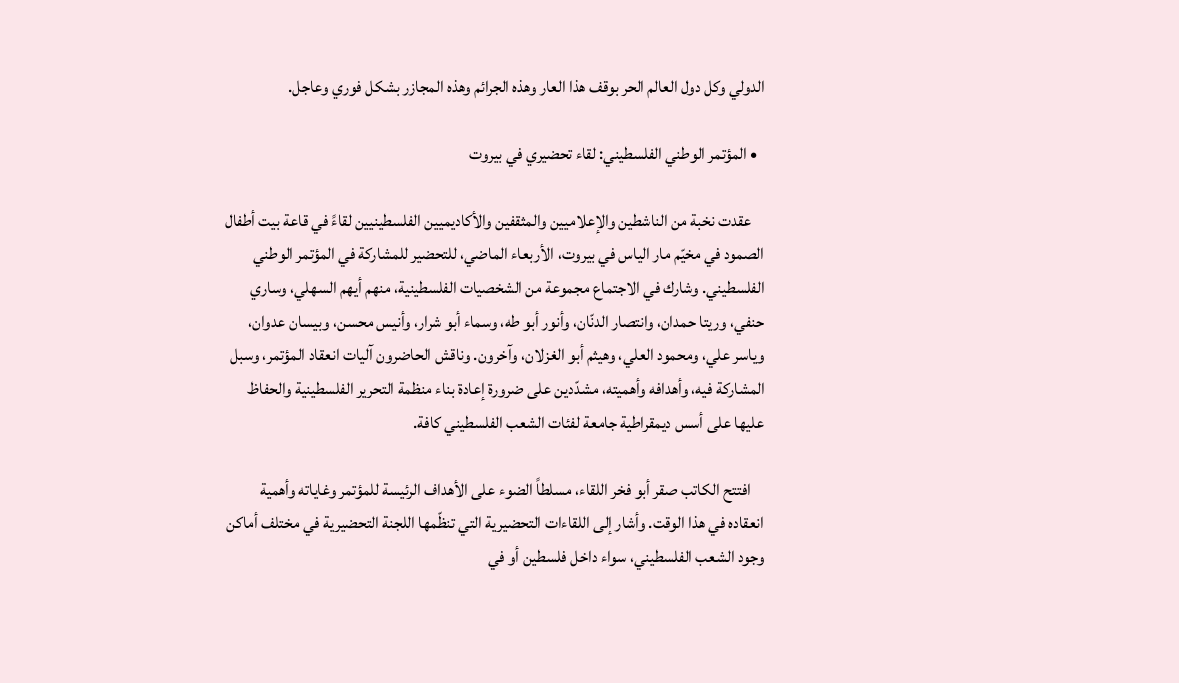الدولي وكل دول العالم الحر بوقف هذا العار وهذه الجرائم وهذه المجازر بشكل فوري وعاجل.

  • المؤتمر الوطني الفلسطيني: لقاء تحضيري في بيروت

    عقدت نخبة من الناشطين والإعلاميين والمثقفين والأكاديميين الفلسطينيين لقاءً في قاعة بيت أطفال الصمود في مخيّم مار الياس في بيروت، الأربعاء الماضي، للتحضير للمشاركة في المؤتمر الوطني الفلسطيني. وشارك في الاجتماع مجموعة من الشخصيات الفلسطينية، منهم أيهم السهلي، وساري حنفي، وريتا حمدان، وانتصار الدنّان، وأنور أبو طه، وسماء أبو شرار، وأنيس محسن، وبيسان عدوان، وياسر علي، ومحمود العلي، وهيثم أبو الغزلان، وآخرون. وناقش الحاضرون آليات انعقاد المؤتمر، وسبل المشاركة فيه، وأهدافه وأهميته، مشدّدين على ضرورة إعادة بناء منظمة التحرير الفلسطينية والحفاظ عليها على أسس ديمقراطية جامعة لفئات الشعب الفلسطيني كافة.

    افتتح الكاتب صقر أبو فخر اللقاء، مسلطاً الضوء على الأهداف الرئيسة للمؤتمر وغاياته وأهمية انعقاده في هذا الوقت. وأشار إلى اللقاءات التحضيرية التي تنظّمها اللجنة التحضيرية في مختلف أماكن وجود الشعب الفلسطيني، سواء داخل فلسطين أو في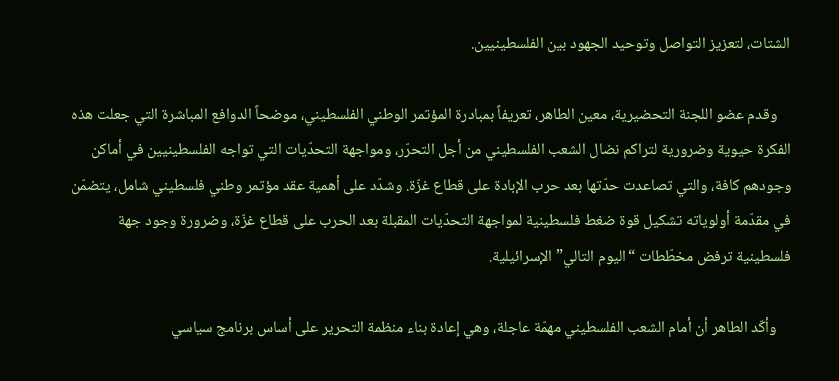الشتات، لتعزيز التواصل وتوحيد الجهود بين الفلسطينيين.

    وقدم عضو اللجنة التحضيرية، معين الطاهر، تعريفاً بمبادرة المؤتمر الوطني الفلسطيني، موضحاً الدوافع المباشرة التي جعلت هذه الفكرة حيوية وضرورية لتراكم نضال الشعب الفلسطيني من أجل التحرّر، ومواجهة التحدّيات التي تواجه الفلسطينيين في أماكن وجودهم كافة، والتي تصاعدت حدّتها بعد حرب الإبادة على قطاع غزّة. وشدّد على أهمية عقد مؤتمر وطني فلسطيني شامل، يتضمّن في مقدّمة أولوياته تشكيل قوة ضغط فلسطينية لمواجهة التحدّيات المقبلة بعد الحرب على قطاع غزّة، وضرورة وجود جهة فلسطينية ترفض مخطّطات “اليوم التالي” الإسرائيلية.

    وأكّد الطاهر أن أمام الشعب الفلسطيني مهمّة عاجلة، وهي إعادة بناء منظمة التحرير على أساس برنامج سياسي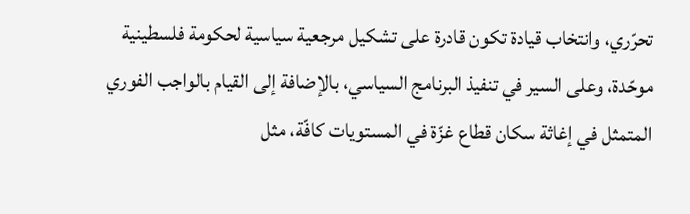تحرّري، وانتخاب قيادة تكون قادرة على تشكيل مرجعية سياسية لحكومة فلسطينية موحّدة، وعلى السير في تنفيذ البرنامج السياسي، بالإضافة إلى القيام بالواجب الفوري المتمثل في إغاثة سكان قطاع غزّة في المستويات كافّة، مثل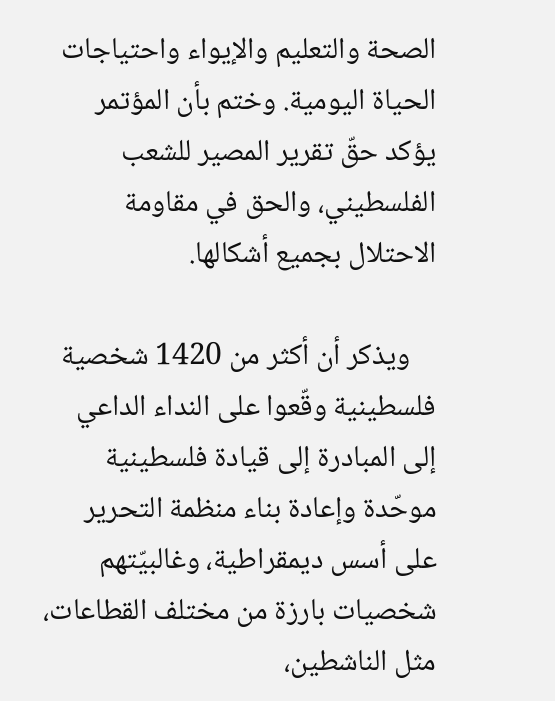الصحة والتعليم والإيواء واحتياجات الحياة اليومية. وختم بأن المؤتمر يؤكد حقّ تقرير المصير للشعب الفلسطيني، والحق في مقاومة الاحتلال بجميع أشكالها.

    ويذكر أن أكثر من 1420 شخصية فلسطينية وقّعوا على النداء الداعي إلى المبادرة إلى قيادة فلسطينية موحّدة وإعادة بناء منظمة التحرير على أسس ديمقراطية، وغالبيّتهم شخصيات بارزة من مختلف القطاعات، مثل الناشطين،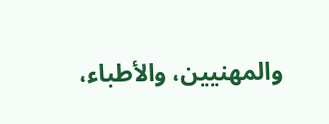والمهنيين، والأطباء،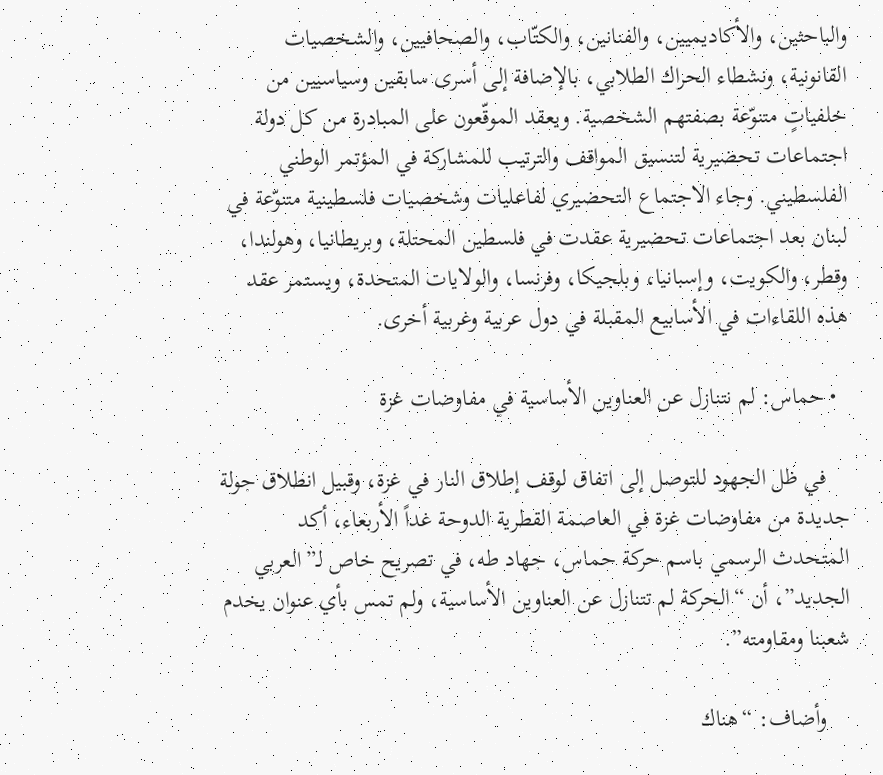والباحثين، والأكاديميين، والفنانين، والكتّاب، والصحافيين، والشخصيات القانونية، ونشطاء الحراك الطلابي، بالإضافة إلى أسرى سابقين وسياسيين من خلفياتٍ متنوّعة بصفتهم الشخصية. ويعقد الموقّعون على المبادرة من كل دولة اجتماعات تحضيرية لتنسيق المواقف والترتيب للمشاركة في المؤتمر الوطني الفلسطيني. وجاء الاجتماع التحضيري لفاعليات وشخصيات فلسطينية متنوّعة في لبنان بعد اجتماعات تحضيرية عقدت في فلسطين المحتلة، وبريطانيا، وهولندا، وقطر، والكويت، وإسبانيا، وبلجيكا، وفرنسا، والولايات المتحدة، ويستمر عقد هذه اللقاءات في الأسابيع المقبلة في دول عربية وغربية أخرى.

  • حماس: لم نتنازل عن العناوين الأساسية في مفاوضات غزة

    في ظل الجهود للتوصل إلى اتفاق لوقف إطلاق النار في غزة، وقبيل انطلاق جولة جديدة من مفاوضات غزة في العاصمة القطرية الدوحة غداً الأربعاء، أكد المتحدث الرسمي باسم حركة حماس، جهاد طه، في تصريح خاص لـ”العربي الجديد”، أن “الحركة لم تتنازل عن العناوين الأساسية، ولم تمس بأي عنوان يخدم شعبنا ومقاومته”.

    وأضاف: “هناك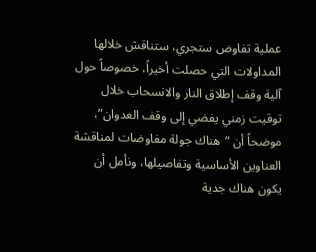عملية تفاوض ستجري، ستناقش خلالها المداولات التي حصلت أخيراً، خصوصاً حول آلية وقف إطلاق النار والانسحاب خلال توقيت زمني يفضي إلى وقف العدوان”، موضحاً أن “هناك جولة مفاوضات لمناقشة العناوين الأساسية وتفاصيلها، ونأمل أن يكون هناك جدية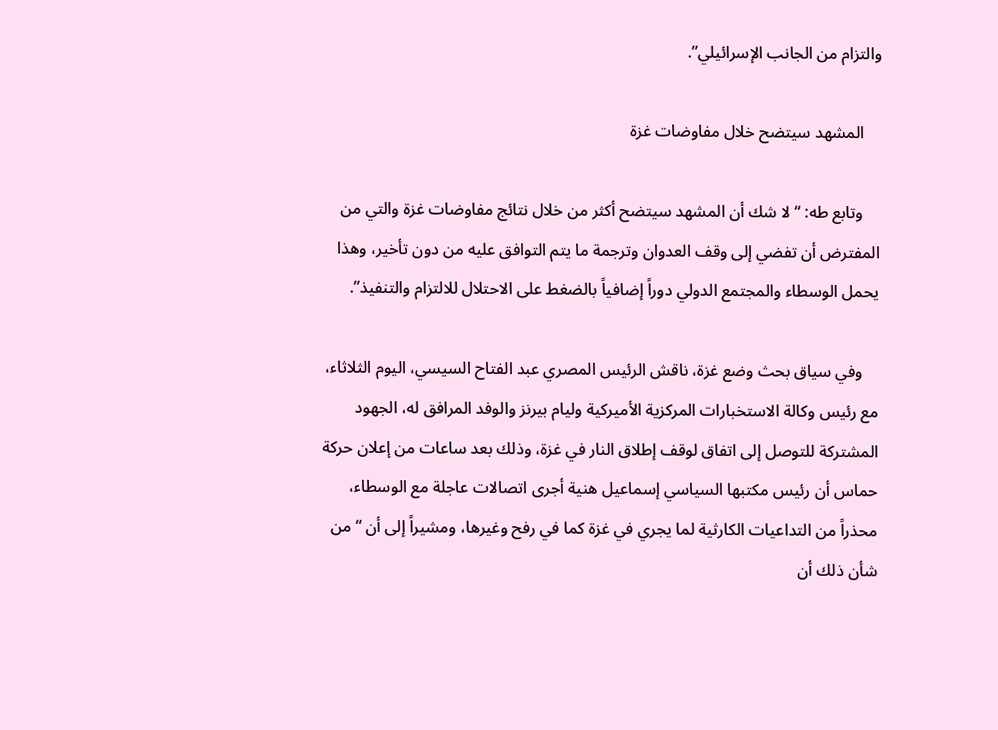والتزام من الجانب الإسرائيلي”.

    المشهد سيتضح خلال مفاوضات غزة

    وتابع طه: “لا شك أن المشهد سيتضح أكثر من خلال نتائج مفاوضات غزة والتي من المفترض أن تفضي إلى وقف العدوان وترجمة ما يتم التوافق عليه من دون تأخير، وهذا يحمل الوسطاء والمجتمع الدولي دوراً إضافياً بالضغط على الاحتلال للالتزام والتنفيذ”.

    وفي سياق بحث وضع غزة، ناقش الرئيس المصري عبد الفتاح السيسي، اليوم الثلاثاء، مع رئيس وكالة الاستخبارات المركزية الأميركية وليام بيرنز والوفد المرافق له، الجهود المشتركة للتوصل إلى اتفاق لوقف إطلاق النار في غزة، وذلك بعد ساعات من إعلان حركة حماس أن رئيس مكتبها السياسي إسماعيل هنية أجرى اتصالات عاجلة مع الوسطاء، محذراً من التداعيات الكارثية لما يجري في غزة كما في رفح وغيرها، ومشيراً إلى أن “من شأن ذلك أن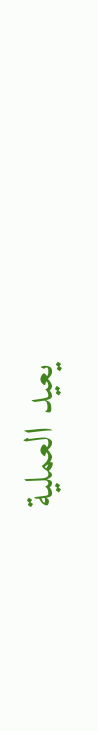يعيد العملية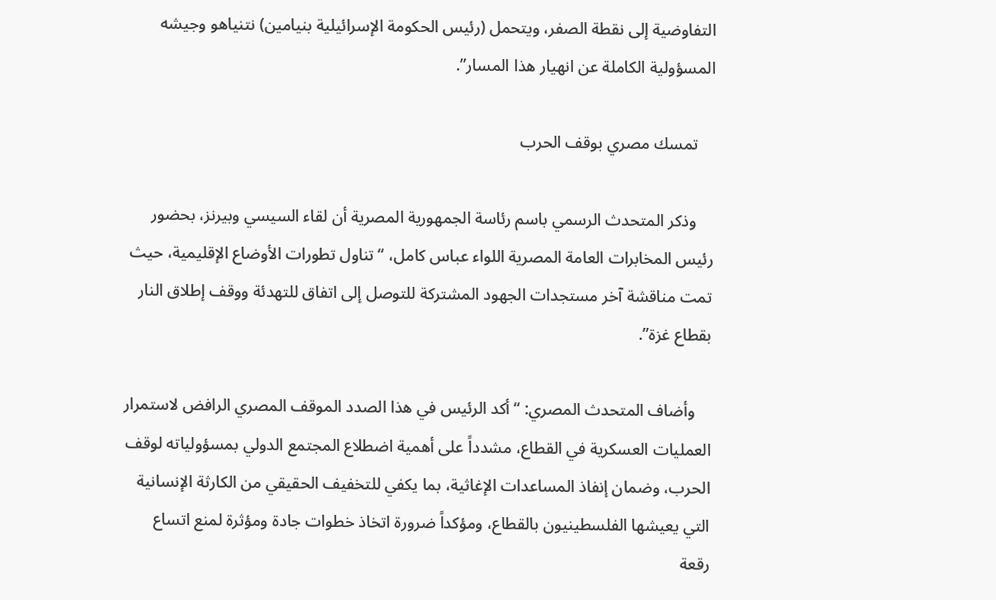التفاوضية إلى نقطة الصفر، ويتحمل (رئيس الحكومة الإسرائيلية بنيامين) نتنياهو وجيشه المسؤولية الكاملة عن انهيار هذا المسار”.

    تمسك مصري بوقف الحرب

    وذكر المتحدث الرسمي باسم رئاسة الجمهورية المصرية أن لقاء السيسي وبيرنز، بحضور رئيس المخابرات العامة المصرية اللواء عباس كامل، “تناول تطورات الأوضاع الإقليمية، حيث تمت مناقشة آخر مستجدات الجهود المشتركة للتوصل إلى اتفاق للتهدئة ووقف إطلاق النار بقطاع غزة”.

    وأضاف المتحدث المصري: “أكد الرئيس في هذا الصدد الموقف المصري الرافض لاستمرار العمليات العسكرية في القطاع، مشدداً على أهمية اضطلاع المجتمع الدولي بمسؤولياته لوقف الحرب، وضمان إنفاذ المساعدات الإغاثية، بما يكفي للتخفيف الحقيقي من الكارثة الإنسانية التي يعيشها الفلسطينيون بالقطاع، ومؤكداً ضرورة اتخاذ خطوات جادة ومؤثرة لمنع اتساع رقعة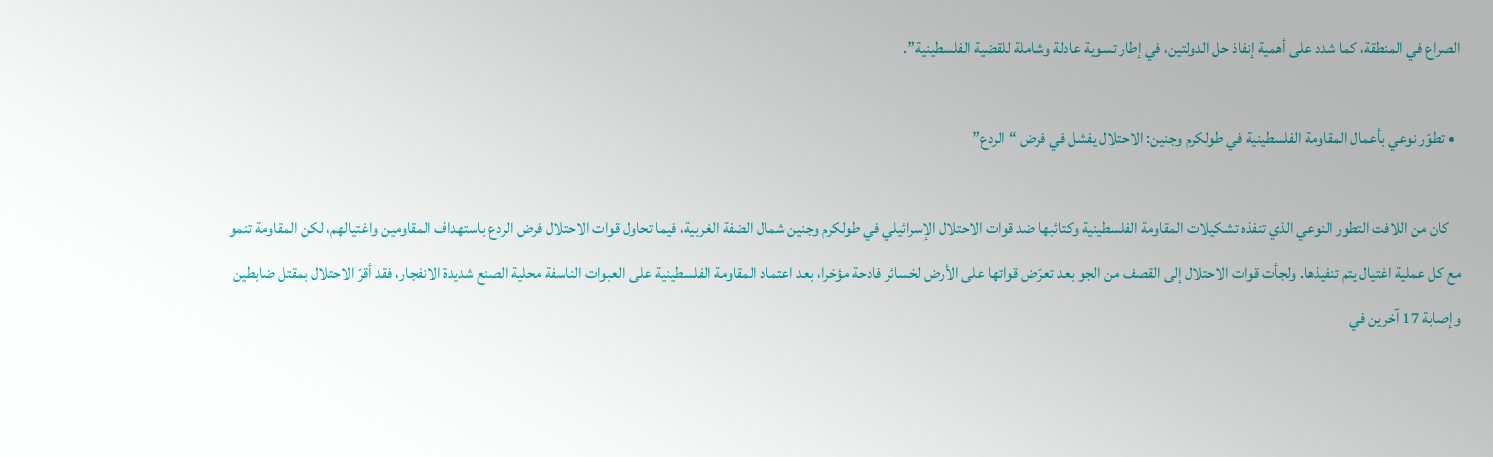الصراع في المنطقة، كما شدد على أهمية إنفاذ حل الدولتين، في إطار تسوية عادلة وشاملة للقضية الفلسطينية”.

  • تطوّر نوعي بأعمال المقاومة الفلسطينية في طولكرم وجنين: الاحتلال يفشل في فرض “الردع”

    كان من اللافت التطور النوعي الذي تنفذه تشكيلات المقاومة الفلسطينية وكتائبها ضد قوات الاحتلال الإسرائيلي في طولكرم وجنين شمال الضفة الغربية، فيما تحاول قوات الاحتلال فرض الردع باستهداف المقاومين واغتيالهم، لكن المقاومة تنمو مع كل عملية اغتيال يتم تنفيذها. ولجأت قوات الاحتلال إلى القصف من الجو بعد تعرّض قواتها على الأرض لخسائر فادحة مؤخرا، بعد اعتماد المقاومة الفلسطينية على العبوات الناسفة محلية الصنع شديدة الانفجار، فقد أقرّ الاحتلال بمقتل ضابطين وإصابة 17 آخرين في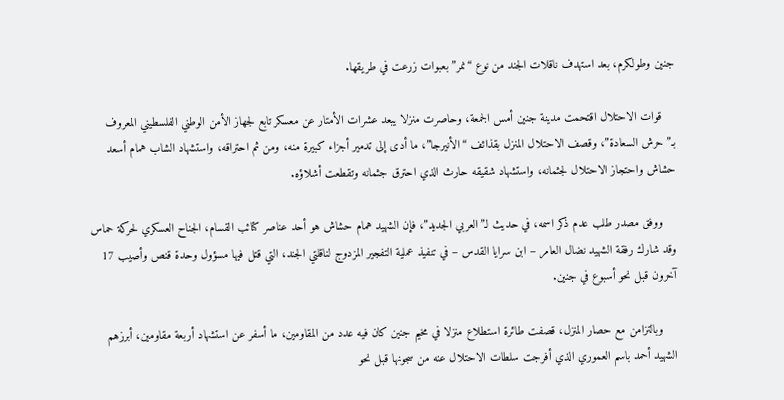جنين وطولكرم، بعد استهدف ناقلات الجند من نوع “نمر” بعبوات زرعت في طريقها.

    قوات الاحتلال اقتحمت مدينة جنين أمس الجمعة، وحاصرت منزلا يبعد عشرات الأمتار عن معسكر تابع لجهاز الأمن الوطني الفلسطيني المعروف بـ”حرش السعادة”، وقصف الاحتلال المنزل بقذائف “الأنيرجا”، ما أدى إلى تدمير أجزاء كبيرة منه، ومن ثم احتراقه، واستشهاد الشاب همام أسعد حشاش واحتجاز الاحتلال لجثمانه، واستشهاد شقيقه حارث الذي احترق جثمانه وتقطعت أشلاؤه.

    ووفق مصدر طلب عدم ذكر اسمه، في حديث لـ”العربي الجديد”، فإن الشهيد همام حشاش هو أحد عناصر كتائب القسام، الجناح العسكري لحركة حماس وقد شارك رفقة الشهيد نضال العامر – ابن سرايا القدس – في تنفيذ عملية التفجير المزدوج لناقلتي الجند، التي قتل فيها مسؤول وحدة قنص وأصيب 17 آخرون قبل نحو أسبوع في جنين.

    وبالتزامن مع حصار المنزل، قصفت طائرة استطلاع منزلا في مخيم جنين كان فيه عدد من المقاومين، ما أسفر عن استشهاد أربعة مقاومين، أبرزهم الشهيد أحمد باسم العموري الذي أفرجت سلطات الاحتلال عنه من سجونها قبل نحو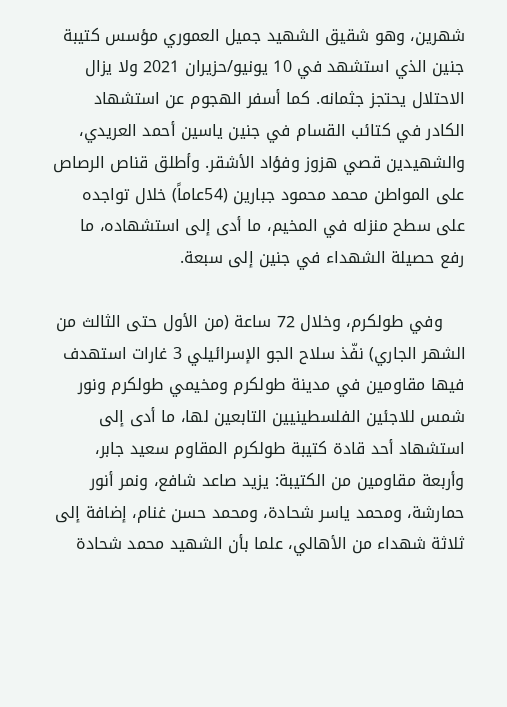شهرين، وهو شقيق الشهيد جميل العموري مؤسس كتيبة جنين الذي استشهد في 10 يونيو/حزيران 2021 ولا يزال الاحتلال يحتجز جثمانه. كما أسفر الهجوم عن استشهاد الكادر في كتائب القسام في جنين ياسين أحمد العريدي، والشهيدين قصي هزوز وفؤاد الأشقر. وأطلق قناص الرصاص على المواطن محمد محمود جبارين (54عاماً) خلال تواجده على سطح منزله في المخيم، ما أدى إلى استشهاده، ما رفع حصيلة الشهداء في جنين إلى سبعة.

    وفي طولكرم، وخلال 72 ساعة (من الأول حتى الثالث من الشهر الجاري) نفّذ سلاح الجو الإسرائيلي 3 غارات استهدف فيها مقاومين في مدينة طولكرم ومخيمي طولكرم ونور شمس للاجئين الفلسطينيين التابعين لها، ما أدى إلى استشهاد أحد قادة كتيبة طولكرم المقاوم سعيد جابر، وأربعة مقاومين من الكتيبة: يزيد صاعد شافع، ونمر أنور حمارشة، ومحمد ياسر شحادة، ومحمد حسن غنام، إضافة إلى ثلاثة شهداء من الأهالي، علما بأن الشهيد محمد شحادة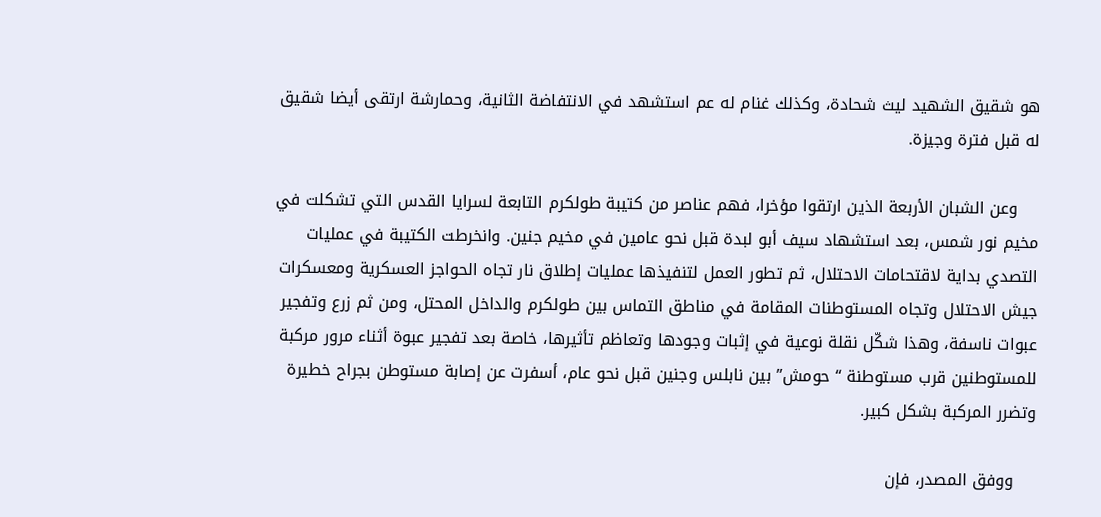هو شقيق الشهيد ليث شحادة، وكذلك غنام له عم استشهد في الانتفاضة الثانية، وحمارشة ارتقى أيضا شقيق له قبل فترة وجيزة.

    وعن الشبان الأربعة الذين ارتقوا مؤخرا، فهم عناصر من كتيبة طولكرم التابعة لسرايا القدس التي تشكلت في مخيم نور شمس، بعد استشهاد سيف أبو لبدة قبل نحو عامين في مخيم جنين. وانخرطت الكتيبة في عمليات التصدي بداية لاقتحامات الاحتلال، ثم تطور العمل لتنفيذها عمليات إطلاق نار تجاه الحواجز العسكرية ومعسكرات جيش الاحتلال وتجاه المستوطنات المقامة في مناطق التماس بين طولكرم والداخل المحتل، ومن ثم زرع وتفجير عبوات ناسفة، وهذا شكّل نقلة نوعية في إثبات وجودها وتعاظم تأثيرها، خاصة بعد تفجير عبوة أثناء مرور مركبة للمستوطنين قرب مستوطنة “حومش” بين نابلس وجنين قبل نحو عام، أسفرت عن إصابة مستوطن بجراح خطيرة وتضرر المركبة بشكل كبير.

    ووفق المصدر، فإن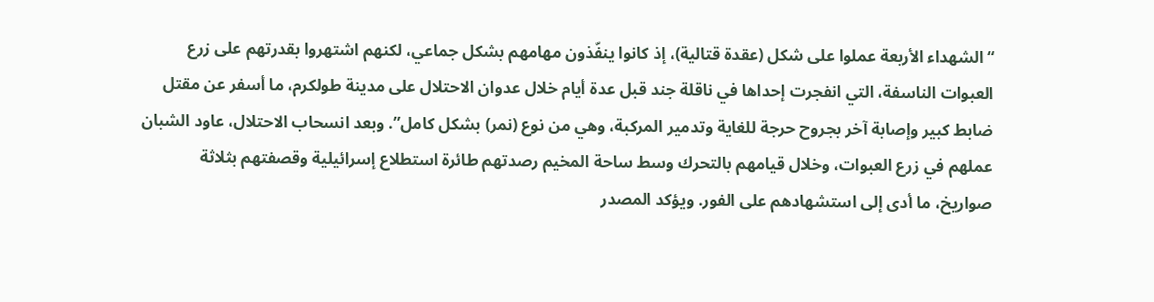“الشهداء الأربعة عملوا على شكل (عقدة قتالية)، إذ كانوا ينفّذون مهامهم بشكل جماعي، لكنهم اشتهروا بقدرتهم على زرع العبوات الناسفة، التي انفجرت إحداها في ناقلة جند قبل عدة أيام خلال عدوان الاحتلال على مدينة طولكرم، ما أسفر عن مقتل ضابط كبير وإصابة آخر بجروح حرجة للغاية وتدمير المركبة، وهي من نوع (نمر) بشكل كامل”. وبعد انسحاب الاحتلال، عاود الشبان عملهم في زرع العبوات، وخلال قيامهم بالتحرك وسط ساحة المخيم رصدتهم طائرة استطلاع إسرائيلية وقصفتهم بثلاثة صواريخ، ما أدى إلى استشهادهم على الفور. ويؤكد المصدر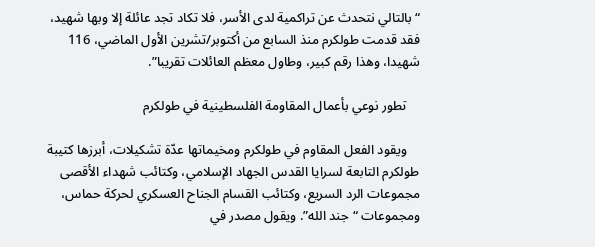“بالتالي نتحدث عن تراكمية لدى الأسر، فلا تكاد تجد عائلة إلا وبها شهيد، فقد قدمت طولكرم منذ السابع من أكتوبر/تشرين الأول الماضي، 116 شهيدا، وهذا رقم كبير، وطاول معظم العائلات تقريبا”.

    تطور نوعي بأعمال المقاومة الفلسطينية في طولكرم

    ويقود الفعل المقاوم في طولكرم ومخيماتها عدّة تشكيلات، أبرزها كتيبة طولكرم التابعة لسرايا القدس الجهاد الإسلامي، وكتائب شهداء الأقصى مجموعات الرد السريع، وكتائب القسام الجناح العسكري لحركة حماس، ومجموعات “جند الله”. ويقول مصدر في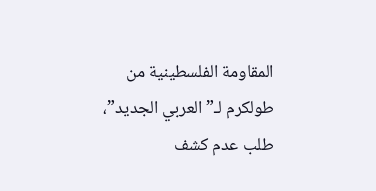المقاومة الفلسطينية من طولكرم لـ”العربي الجديد”، طلب عدم كشف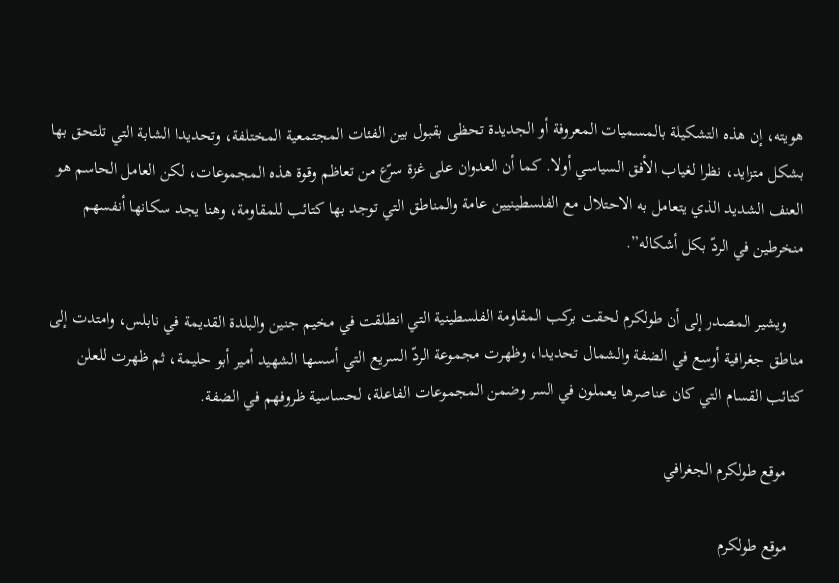هويته، إن هذه التشكيلة بالمسميات المعروفة أو الجديدة تحظى بقبول بين الفئات المجتمعية المختلفة، وتحديدا الشابة التي تلتحق بها بشكل متزايد، نظرا لغياب الأفق السياسي أولا. كما أن العدوان على غزة سرّع من تعاظم وقوة هذه المجموعات، لكن العامل الحاسم هو العنف الشديد الذي يتعامل به الاحتلال مع الفلسطينيين عامة والمناطق التي توجد بها كتائب للمقاومة، وهنا يجد سكانها أنفسهم منخرطين في الردّ بكل أشكاله”.

    ويشير المصدر إلى أن طولكرم لحقت بركب المقاومة الفلسطينية التي انطلقت في مخيم جنين والبلدة القديمة في نابلس، وامتدت إلى مناطق جغرافية أوسع في الضفة والشمال تحديدا، وظهرت مجموعة الردّ السريع التي أسسها الشهيد أمير أبو حليمة، ثم ظهرت للعلن كتائب القسام التي كان عناصرها يعملون في السر وضمن المجموعات الفاعلة، لحساسية ظروفهم في الضفة.

    موقع طولكرم الجغرافي

    موقع طولكرم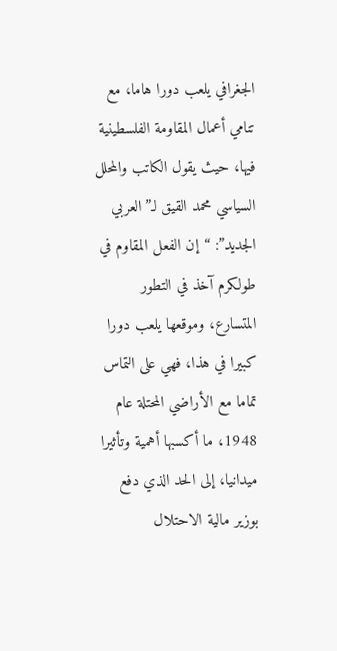الجغرافي يلعب دورا هاما، مع تنامي أعمال المقاومة الفلسطينية فيها، حيث يقول الكاتب والمحلل السياسي محمد القيق لـ”العربي الجديد”: “إن الفعل المقاوم في طولكرم آخذ في التطور المتسارع، وموقعها يلعب دورا كبيرا في هذا، فهي على التماس تماما مع الأراضي المحتلة عام 1948، ما أكسبها أهمية وتأثيرا ميدانيا، إلى الحد الذي دفع بوزير مالية الاحتلال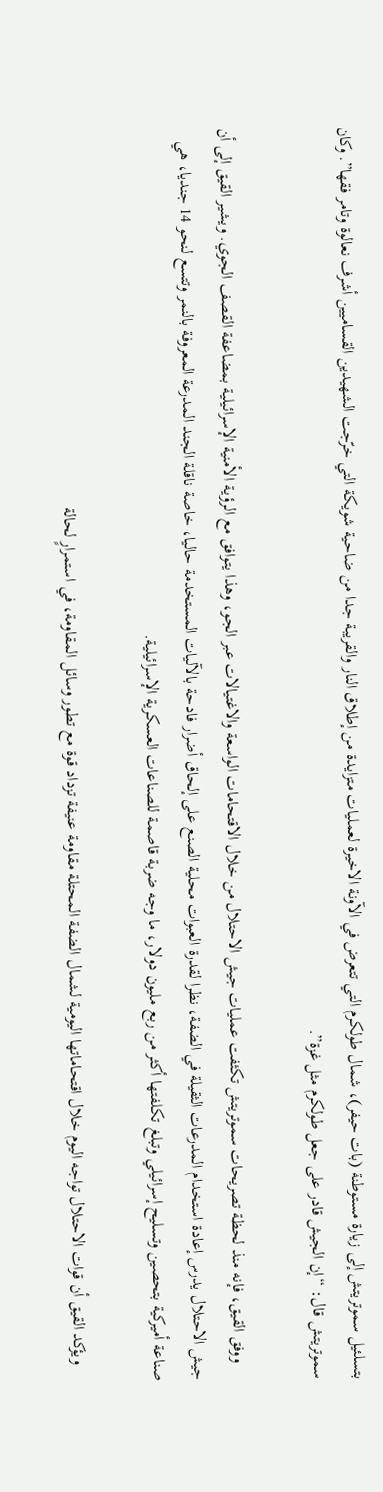بتسلئيل سموتريتش إلى زيارة مستوطنة (بات حيفر)، شمال طولكرم التي تتعرض في الآونة الاخيرة لعمليات متزايدة من إطلاق النار والقريبة جدا من ضاحية شويكة التي خرّجت الشهيدين القساميين أشرف نعالوة وتامر فقها”. وكان سموتريتش قال: “إن الجيش قادر على جعل طولكرم مثل غزة”.

    ووفق القيق، فإنه منذ لحظة تصريحات سموتريتش تكثفت عمليات جيش الاحتلال من خلال الاقتحامات الواسعة والاغتيالات عبر الجو، وهذا يتوافق مع الرؤية الأمنية الإسرائيلية بمضاعفة القصف الجوي. ويشير القيق إلى أن جيش الاحتلال يدرس إعادة استخدام المدرعات الثقيلة في الضفة، نظرا لقدرة العبوات محلية الصنع على إلحاق أضرار فادحة بالآليات المستخدمة حاليا، خاصة ناقلة الجند المدرعة المعروفة بالنمر وتتسع لنحو 14 جنديا، هي صناعة أميركية بتحصين وتسليح إسرائيلي وتبلغ تكلفتها أكثر من ربع مليون دولار، ما وجه ضربة قاصمة للصناعات العسكرية الإسرائيلية.

    ويؤكد القيق أن قوات الاحتلال تواجه اليوم خلال اقتحاماتها اليومية لشمال الضفة المحتلة مقاومة عنيفة تزداد قوة مع تطور وسائل المقاومة، في استمرارٍ لحالة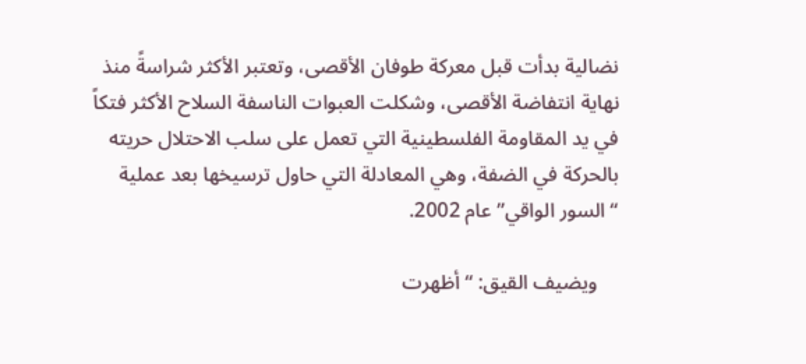نضالية بدأت قبل معركة طوفان الأقصى، وتعتبر الأكثر شراسةً منذ نهاية انتفاضة الأقصى، وشكلت العبوات الناسفة السلاح الأكثر فتكاً في يد المقاومة الفلسطينية التي تعمل على سلب الاحتلال حريته بالحركة في الضفة، وهي المعادلة التي حاول ترسيخها بعد عملية “السور الواقي” عام 2002.

    ويضيف القيق: “أظهرت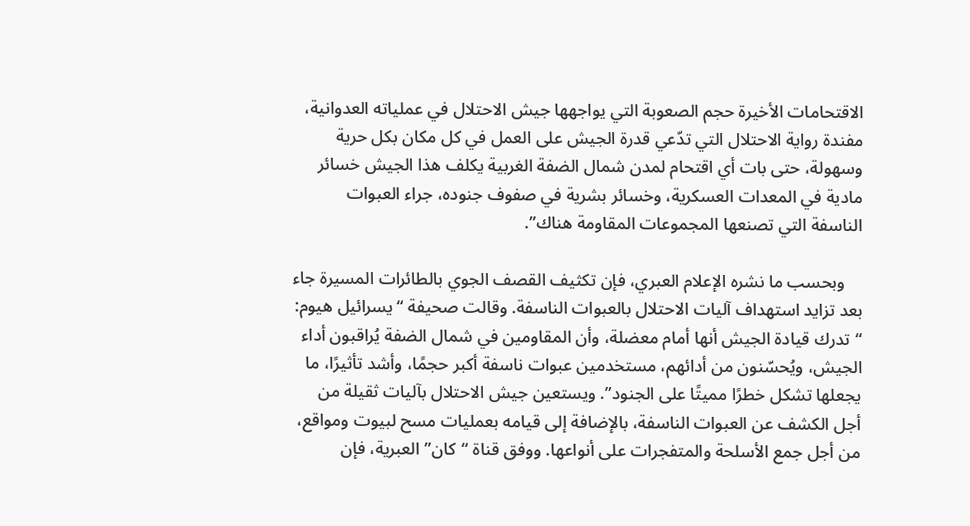الاقتحامات الأخيرة حجم الصعوبة التي يواجهها جيش الاحتلال في عملياته العدوانية، مفندة رواية الاحتلال التي تدّعي قدرة الجيش على العمل في كل مكان بكل حرية وسهولة، حتى بات أي اقتحام لمدن شمال الضفة الغربية يكلف هذا الجيش خسائر مادية في المعدات العسكرية، وخسائر بشرية في صفوف جنوده، جراء العبوات الناسفة التي تصنعها المجموعات المقاومة هناك”.

    وبحسب ما نشره الإعلام العبري، فإن تكثيف القصف الجوي بالطائرات المسيرة جاء بعد تزايد استهداف آليات الاحتلال بالعبوات الناسفة. وقالت صحيفة “يسرائيل هيوم: “تدرك قيادة الجيش أنها أمام معضلة، وأن المقاومين في شمال الضفة يُراقبون أداء الجيش، ويُحسّنون من أدائهم، مستخدمين عبوات ناسفة أكبر حجمًا، وأشد تأثيرًا، ما يجعلها تشكل خطرًا مميتًا على الجنود”. ويستعين جيش الاحتلال بآليات ثقيلة من أجل الكشف عن العبوات الناسفة، بالإضافة إلى قيامه بعمليات مسح لبيوت ومواقع، من أجل جمع الأسلحة والمتفجرات على أنواعها. ووفق قناة “كان” العبرية، فإن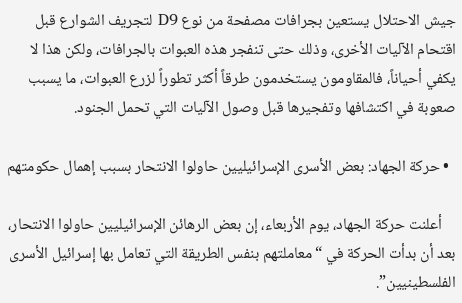جيش الاحتلال يستعين بجرافات مصفحة من نوع D9 لتجريف الشوارع قبل اقتحام الآليات الأخرى، وذلك حتى تنفجر هذه العبوات بالجرافات، ولكن هذا لا يكفي أحياناً، فالمقاومون يستخدمون طرقاً أكثر تطوراً لزرع العبوات، ما يسبب صعوبة في اكتشافها وتفجيرها قبل وصول الآليات التي تحمل الجنود.

  • حركة الجهاد: بعض الأسرى الإسرائيليين حاولوا الانتحار بسبب إهمال حكومتهم

    أعلنت حركة الجهاد، يوم الأربعاء، إن بعض الرهائن الإسرائيليين حاولوا الانتحار، بعد أن بدأت الحركة في “معاملتهم بنفس الطريقة التي تعامل بها إسرائيل الأسرى الفلسطينيين”.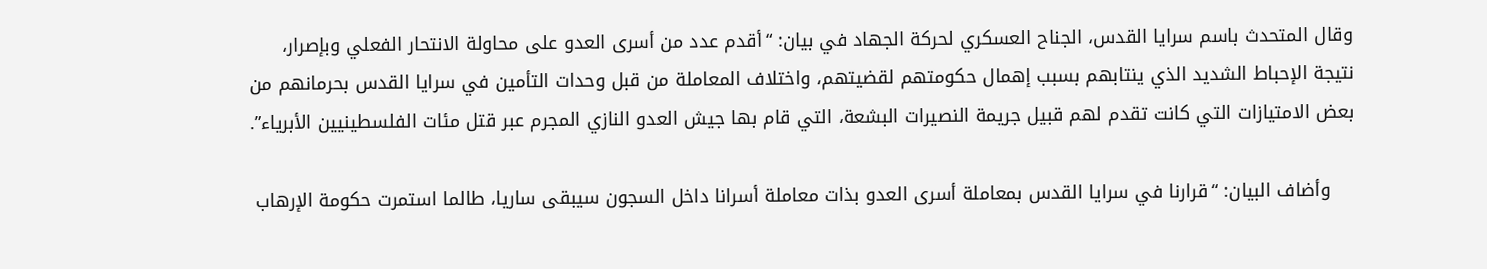وقال المتحدث باسم سرايا القدس، الجناح العسكري لحركة الجهاد في بيان: “أقدم عدد من أسرى العدو على محاولة الانتحار الفعلي وبإصرار، نتيجة الإحباط الشديد الذي ينتابهم بسبب إهمال حكومتهم لقضيتهم، واختلاف المعاملة من قبل وحدات التأمين في سرايا القدس بحرمانهم من بعض الامتيازات التي كانت تقدم لهم قبيل جريمة النصيرات البشعة، التي قام بها جيش العدو النازي المجرم عبر قتل مئات الفلسطينيين الأبرياء”.

    وأضاف البيان: “قرارنا في سرايا القدس بمعاملة أسرى العدو بذات معاملة أسرانا داخل السجون سيبقى ساريا، طالما استمرت حكومة الإرهاب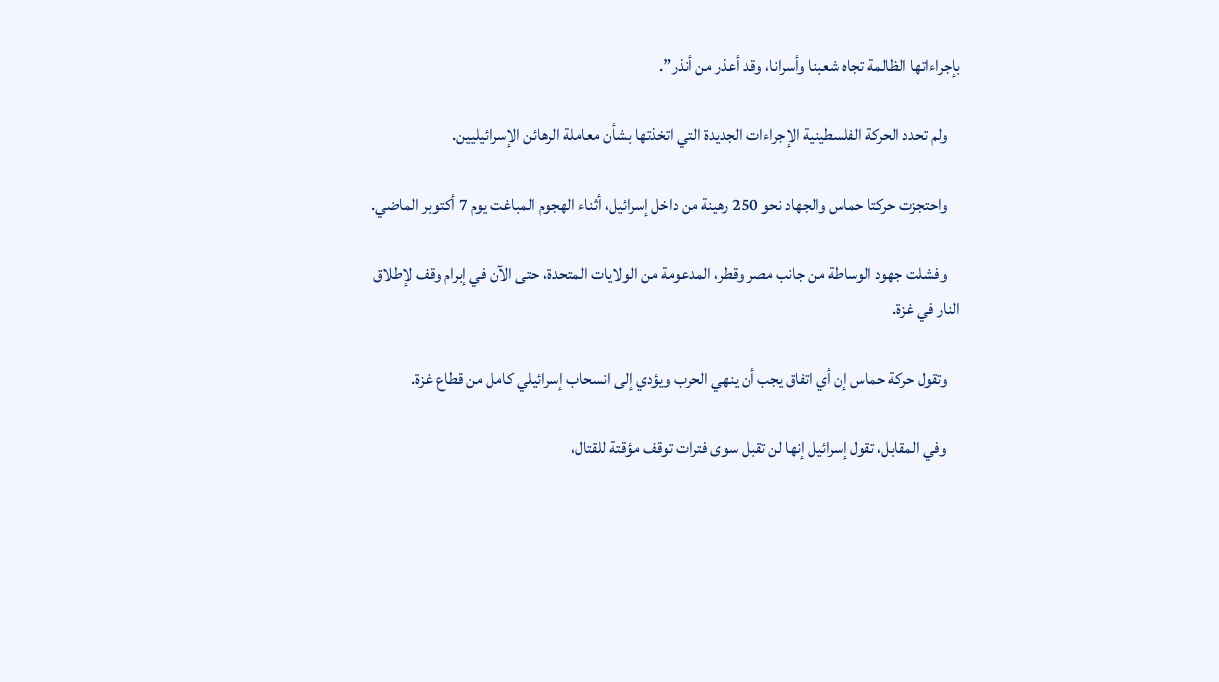بإجراءاتها الظالمة تجاه شعبنا وأسرانا، وقد أعذر من أنذر”.

    ولم تحدد الحركة الفلسطينية الإجراءات الجديدة التي اتخذتها بشأن معاملة الرهائن الإسرائيليين.

    واحتجزت حركتا حماس والجهاد نحو 250 رهينة من داخل إسرائيل، أثناء الهجوم المباغت يوم 7 أكتوبر الماضي.

    وفشلت جهود الوساطة من جانب مصر وقطر، المدعومة من الولايات المتحدة، حتى الآن في إبرام وقف لإطلاق النار في غزة.

    وتقول حركة حماس إن أي اتفاق يجب أن ينهي الحرب ويؤدي إلى انسحاب إسرائيلي كامل من قطاع غزة.

    وفي المقابل، تقول إسرائيل إنها لن تقبل سوى فترات توقف مؤقتة للقتال،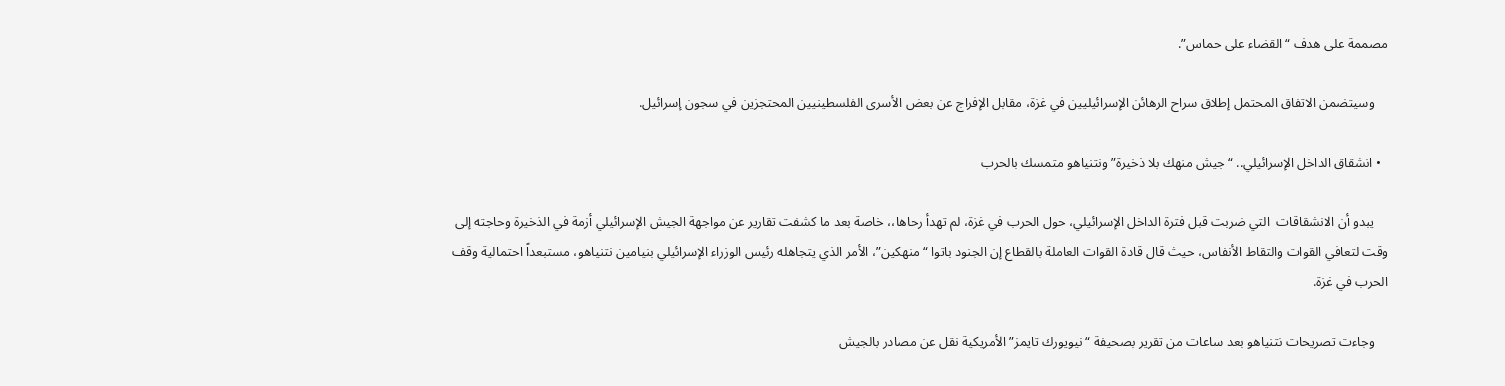مصممة على هدف “القضاء على حماس”.

    وسيتضمن الاتفاق المحتمل إطلاق سراح الرهائن الإسرائيليين في غزة، مقابل الإفراج عن بعض الأسرى الفلسطينيين المحتجزين في سجون إسرائيل.

  • انشقاق الداخل الإسرائيلي.. “جيش منهك بلا ذخيرة” ونتنياهو متمسك بالحرب

    يبدو أن الانشقاقات  التي ضربت قبل فترة الداخل الإسرائيلي، حول الحرب في غزة، لم تهدأ رحاها،، خاصة بعد ما كشفت تقارير عن مواجهة الجيش الإسرائيلي أزمة في الذخيرة وحاجته إلى وقت لتعافي القوات والتقاط الأنفاس، حيث قال قادة القوات العاملة بالقطاع إن الجنود باتوا “منهكين”، الأمر الذي يتجاهله رئيس الوزراء الإسرائيلي بنيامين نتنياهو، مستبعداً احتمالية وقف الحرب في غزة.

    وجاءت تصريحات نتنياهو بعد ساعات من تقرير بصحيفة “نيويورك تايمز” الأمريكية نقل عن مصادر بالجيش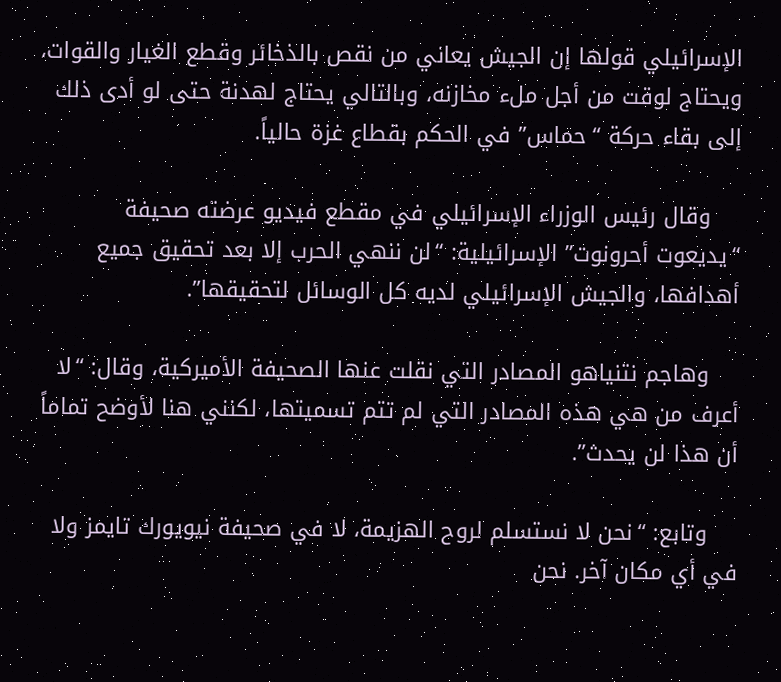الإسرائيلي قولها إن الجيش يعاني من نقص بالذخائر وقطع الغيار والقوات، ويحتاج لوقت من أجل ملء مخازنه، وبالتالي يحتاج لهدنة حتى لو أدى ذلك إلى بقاء حركة “حماس” في الحكم بقطاع غزة حالياً.

    وقال رئيس الوزراء الإسرائيلي في مقطع فيديو عرضته صحيفة “يديعوت أحرونوت” الإسرائيلية: “لن ننهي الحرب إلا بعد تحقيق جميع أهدافها، والجيش الإسرائيلي لديه كل الوسائل لتحقيقها”.

    وهاجم نتنياهو المصادر التي نقلت عنها الصحيفة الأميركية، وقال: “لا أعرف من هي هذه المصادر التي لم تتم تسميتها، لكنني هنا لأوضح تماماً أن هذا لن يحدث”.

    وتابع: “نحن لا نستسلم لروح الهزيمة، لا في صحيفة نيويورك تايمز ولا في أي مكان آخر. نحن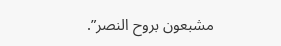مشبعون بروح النصر”.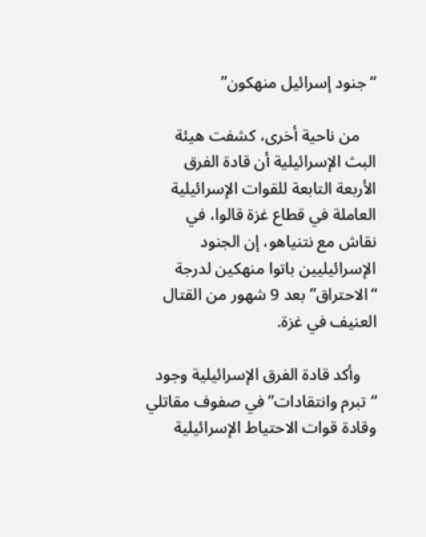“جنود إسرائيل منهكون”

    من ناحية أخرى، كشفت هيئة البث الإسرائيلية أن قادة الفرق الأربعة التابعة للقوات الإسرائيلية العاملة في قطاع غزة قالوا، في نقاش مع نتنياهو، إن الجنود الإسرائيليين باتوا منهكين لدرجة “الاحتراق” بعد 9 شهور من القتال العنيف في غزة.

    وأكد قادة الفرق الإسرائيلية وجود “تبرم وانتقادات” في صفوف مقاتلي وقادة قوات الاحتياط الإسرائيلية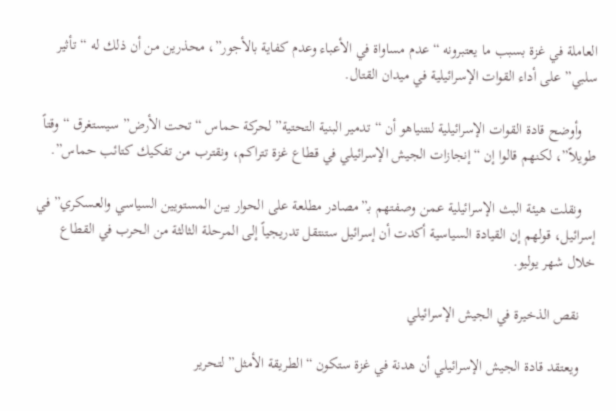العاملة في غزة بسبب ما يعتبرونه “عدم مساواة في الأعباء وعدم كفاية بالأجور”، محذرين من أن ذلك له “تأثير سلبي” على أداء القوات الإسرائيلية في ميدان القتال.

    وأوضح قادة القوات الإسرائيلية لنتنياهو أن “تدمير البنية التحتية” لحركة حماس “تحت الأرض” سيستغرق “وقتاً طويلاً”، لكنهم قالوا إن “إنجازات الجيش الإسرائيلي في قطاع غزة تتراكم، ونقترب من تفكيك كتائب حماس”.

    ونقلت هيئة البث الإسرائيلية عمن وصفتهم بـ”مصادر مطلعة على الحوار بين المستويين السياسي والعسكري” في إسرائيل، قولهم إن القيادة السياسية أكدت أن إسرائيل ستنتقل تدريجياً إلى المرحلة الثالثة من الحرب في القطاع خلال شهر يوليو.

    نقص الذخيرة في الجيش الإسرائيلي

    ويعتقد قادة الجيش الإسرائيلي أن هدنة في غزة ستكون “الطريقة الأمثل” لتحرير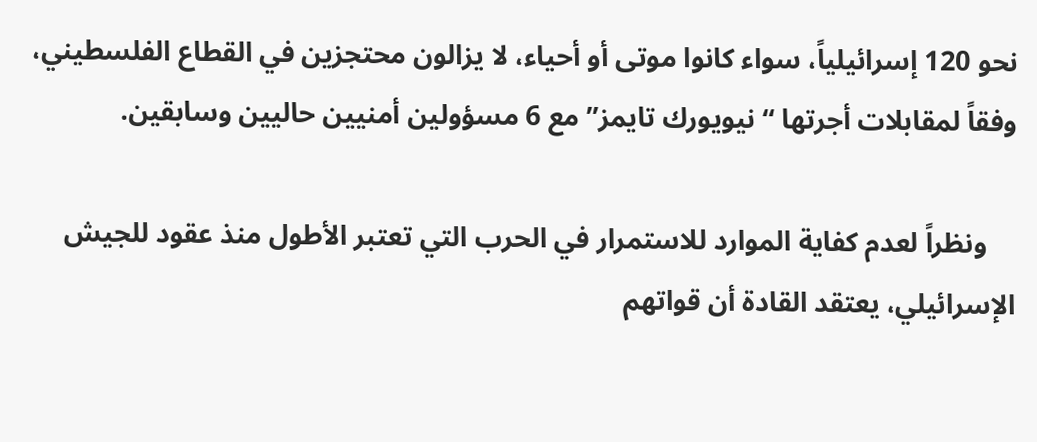نحو 120 إسرائيلياً، سواء كانوا موتى أو أحياء، لا يزالون محتجزين في القطاع الفلسطيني، وفقاً لمقابلات أجرتها “نيويورك تايمز” مع 6 مسؤولين أمنيين حاليين وسابقين.

    ونظراً لعدم كفاية الموارد للاستمرار في الحرب التي تعتبر الأطول منذ عقود للجيش الإسرائيلي، يعتقد القادة أن قواتهم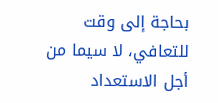بحاجة إلى وقت للتعافي، لا سيما من أجل الاستعداد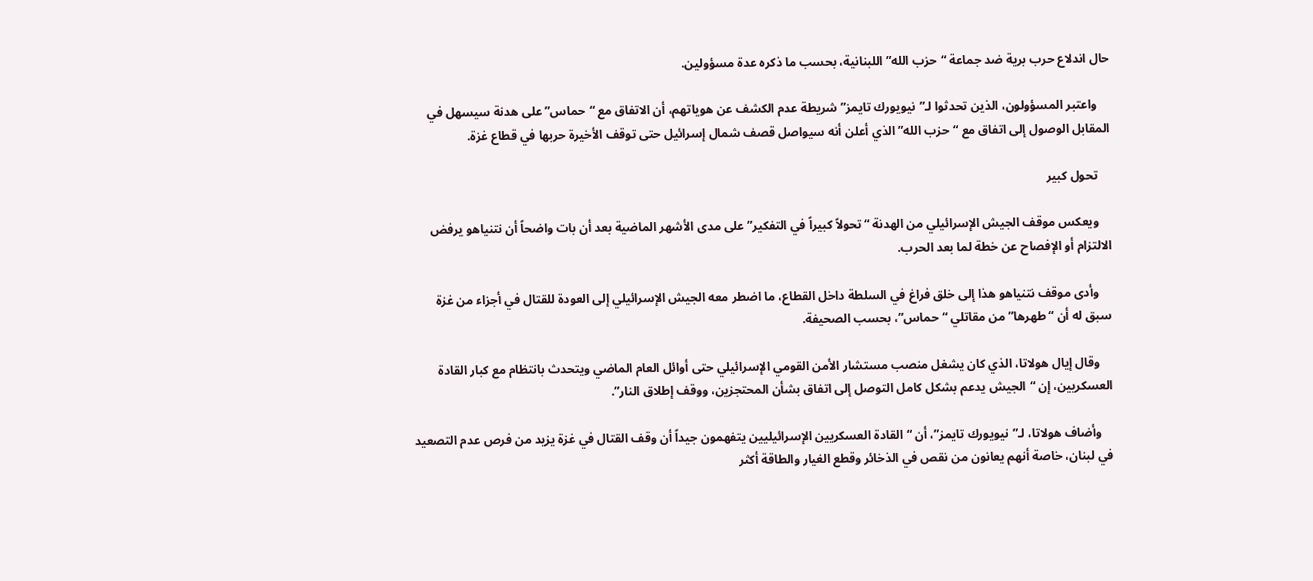حال اندلاع حرب برية ضد جماعة “حزب الله” اللبنانية، بحسب ما ذكره عدة مسؤولين.

    واعتبر المسؤولون، الذين تحدثوا لـ”نيويورك تايمز” شريطة عدم الكشف عن هوياتهم، أن الاتفاق مع “حماس” على هدنة سيسهل في المقابل الوصول إلى اتفاق مع “حزب الله” الذي أعلن أنه سيواصل قصف شمال إسرائيل حتى توقف الأخيرة حربها في قطاع غزة.

    تحول كبير

    ويعكس موقف الجيش الإسرائيلي من الهدنة “تحولاً كبيراً في التفكير” على مدى الأشهر الماضية بعد أن بات واضحاً أن نتنياهو يرفض الالتزام أو الإفصاح عن خطة لما بعد الحرب.

    وأدى موقف نتنياهو هذا إلى خلق فراغ في السلطة داخل القطاع، ما اضطر معه الجيش الإسرائيلي إلى العودة للقتال في أجزاء من غزة سبق له أن “طهرها” من مقاتلي “حماس”، بحسب الصحيفة.

    وقال إيال هولاتا، الذي كان يشغل منصب مستشار الأمن القومي الإسرائيلي حتى أوائل العام الماضي ويتحدث بانتظام مع كبار القادة العسكريين، إن “الجيش يدعم بشكل كامل التوصل إلى اتفاق بشأن المحتجزين، ووقف إطلاق النار”.

    وأضاف هولاتا، لـ”نيويورك تايمز”، أن “القادة العسكريين الإسرائيليين يتفهمون جيداً أن وقف القتال في غزة يزيد من فرص عدم التصعيد في لبنان، خاصة أنهم يعانون من نقص في الذخائر وقطع الغيار والطاقة أكثر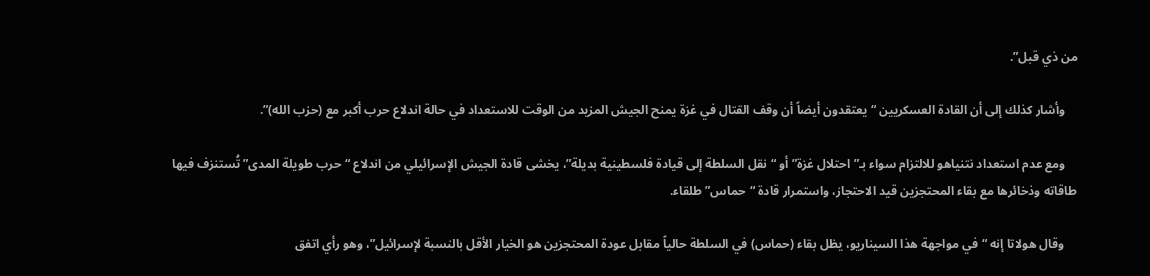من ذي قبل”.

    وأشار كذلك إلى أن القادة العسكريين “يعتقدون أيضاً أن وقف القتال في غزة يمنح الجيش المزيد من الوقت للاستعداد في حالة اندلاع حرب أكبر مع (حزب الله)”.

    ومع عدم استعداد نتنياهو للالتزام سواء بـ”احتلال غزة” أو “نقل السلطة إلى قيادة فلسطينية بديلة”، يخشى قادة الجيش الإسرائيلي من اندلاع “حرب طويلة المدى” تُستنزف فيها طاقاته وذخائرها مع بقاء المحتجزين قيد الاحتجاز، واستمرار قادة “حماس” طلقاء.

    وقال هولاتا إنه “في مواجهة هذا السيناريو، يظل بقاء (حماس) في السلطة حالياً مقابل عودة المحتجزين هو الخيار الأقل بالنسبة لإسرائيل”، وهو رأي اتفق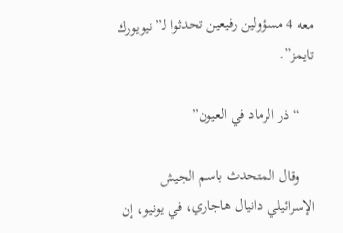معه 4 مسؤولين رفيعين تحدثوا لـ”نيويورك تايمز”.

    “ذر الرماد في العيون”

    وقال المتحدث باسم الجيش الإسرائيلي دانيال هاجاري، في يونيو، إن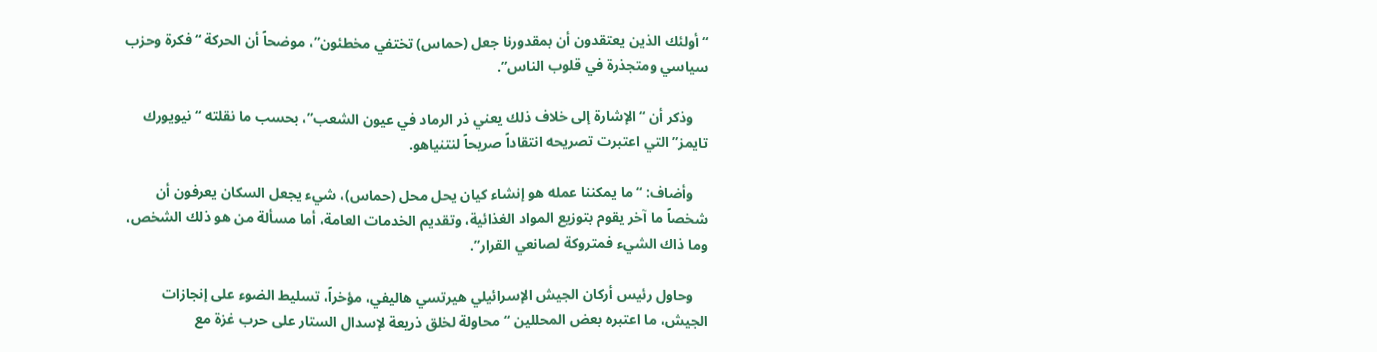“أولئك الذين يعتقدون أن بمقدورنا جعل (حماس) تختفي مخطئون”، موضحاً أن الحركة “فكرة وحزب سياسي ومتجذرة في قلوب الناس”.

    وذكر أن “الإشارة إلى خلاف ذلك يعني ذر الرماد في عيون الشعب”، بحسب ما نقلته “نيويورك تايمز” التي اعتبرت تصريحه انتقاداً صريحاً لنتنياهو.

    وأضاف: “ما يمكننا عمله هو إنشاء كيان يحل محل (حماس)، شيء يجعل السكان يعرفون أن شخصاً ما آخر يقوم بتوزيع المواد الغذائية، وتقديم الخدمات العامة، أما مسألة من هو ذلك الشخص، وما ذاك الشيء فمتروكة لصانعي القرار”.

    وحاول رئيس أركان الجيش الإسرائيلي هيرتسي هاليفي، مؤخراً، تسليط الضوء على إنجازات الجيش، ما اعتبره بعض المحللين “محاولة لخلق ذريعة لإسدال الستار على حرب غزة مع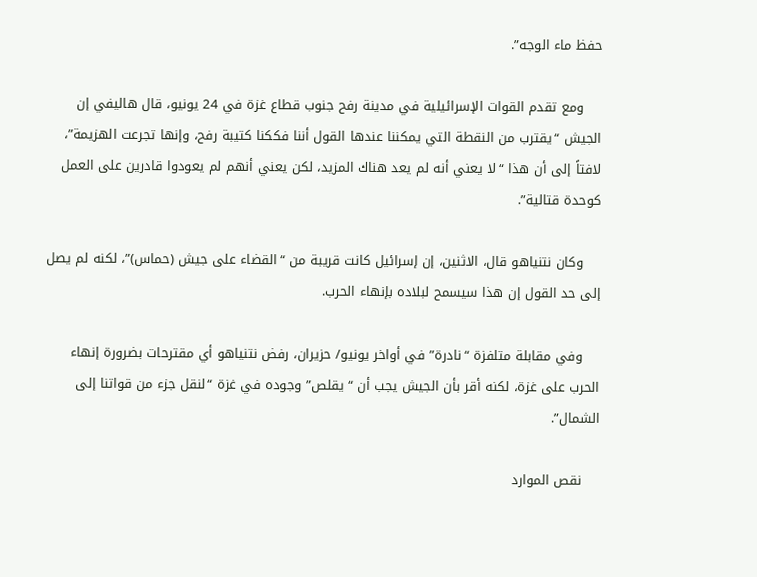حفظ ماء الوجه”.

    ومع تقدم القوات الإسرائيلية في مدينة رفح جنوب قطاع غزة في 24 يونيو، قال هاليفي إن الجيش “يقترب من النقطة التي يمكننا عندها القول أننا فككنا كتيبة رفح، وإنها تجرعت الهزيمة”، لافتاً إلى أن هذا “لا يعني أنه لم يعد هناك المزيد، لكن يعني أنهم لم يعودوا قادرين على العمل كوحدة قتالية”.

    وكان نتنياهو قال، الاثنين، إن إسرائيل كانت قريبة من “القضاء على جيش (حماس)”، لكنه لم يصل إلى حد القول إن هذا سيسمح لبلاده بإنهاء الحرب.

    وفي مقابلة متلفزة “نادرة” في أواخر يونيو/ حزيران، رفض نتنياهو أي مقترحات بضرورة إنهاء الحرب على غزة، لكنه أقر بأن الجيش يجب أن “يقلص” وجوده في غزة “لنقل جزء من قواتنا إلى الشمال”.

    نقص الموارد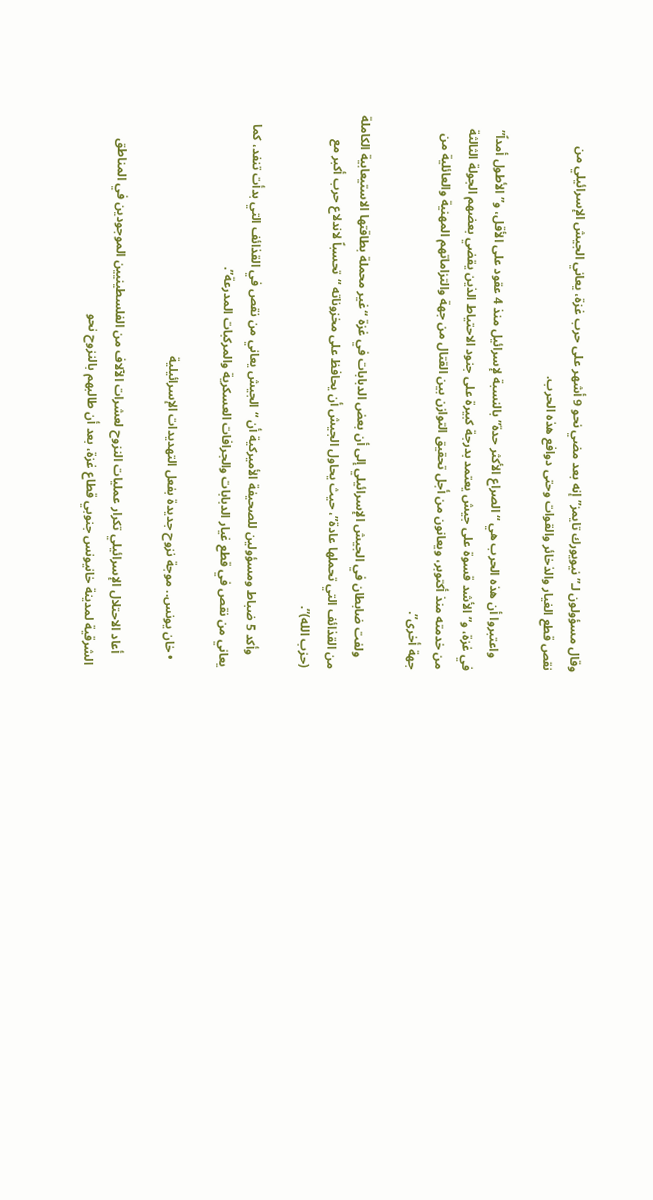وقال مسؤولون لـ”نيويورك تايمز” إنه بعد مضي نحو 9 أشهر على حرب غزة، يعاني الجيش الإسرائيلي من نقص قطع الغيار والذخائر والقوات وحتى دوافع هذه الحرب.

    واعتبروا أن هذه الحرب هي “الصراع الأكثر حدة” بالنسبة لإسرائيل منذ 4 عقود على الأقل، و”الأطول أمداً” في غزة، و”الأشد قسوة على جيش يعتمد بدرجة كبيرة على جنود الاحتياط الذين يقضي بعضهم الجولة الثالثة من خدمته منذ أكتوبر، ويعانون من أجل تحقيق التوازن بين القتال من جهة والتزاماتهم المهنية والعائلية من جهة أخرى”.

    ولفت ضابطان في الجيش الإسرائيلي إلى أن بعض الدبابات في غزة “غير محملة بطاقتها الاستيعابية الكاملة من القذائف التي تحملها عادة”، حيث يحاول الجيش أن يحافظ على مخزوناته “تحسباً لاندلاع حرب أكبر مع (حزب الله)”.

    وأكد 5 ضباط ومسؤولين للصحيفة الأميركية أن “الجيش يعاني من نقص في القذائف التي بدأت تنفد، كما يعاني من نقص في قطع غيار الدبابات والجرافات العسكرية والمركبات المدرعة”.

  • خان يونس.. موجة نزوح جديدة بفعل التهديدات الإسرائيلية

    أعاد الاحتلال الإسرائيلي تكرار عمليات النزوح لعشرات الآلاف من الفلسطينيين الموجودين في المناطق الشرقية لمدينة خانيونس جنوبي قطاع غزة، بعد أن طالبهم بالنزوح نحو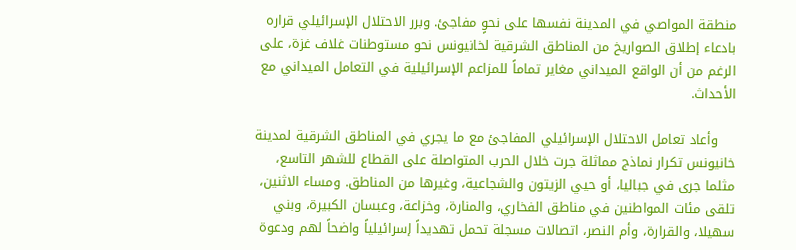منطقة المواصي في المدينة نفسها على نحوٍ مفاجئ. وبرر الاحتلال الإسرائيلي قراره بادعاء إطلاق الصواريخ من المناطق الشرقية لخانيونس نحو مستوطنات غلاف غزة، على الرغم من أن الواقع الميداني مغاير تماماً للمزاعم الإسرائيلية في التعامل الميداني مع الأحداث.

    وأعاد تعامل الاحتلال الإسرائيلي المفاجئ مع ما يجري في المناطق الشرقية لمدينة خانيونس تكرار نماذج مماثلة جرت خلال الحرب المتواصلة على القطاع للشهر التاسع، مثلما جرى في جباليا، أو حيي الزيتون والشجاعية، وغيرها من المناطق. ومساء الاثنين، تلقى مئات المواطنين في مناطق الفخاري، والمنارة، وخزاعة، وعبسان الكبيرة، وبني سهيلا، والقرارة، وأم النصر، اتصالات مسجلة تحمل تهديداً إسرائيلياً واضحاً لهم ودعوة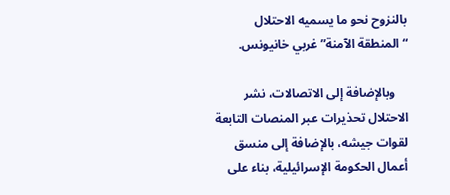بالنزوح نحو ما يسميه الاحتلال “المنطقة الآمنة” غربي خانيونس.

    وبالإضافة إلى الاتصالات، نشر الاحتلال تحذيرات عبر المنصات التابعة لقوات جيشه، بالإضافة إلى منسق أعمال الحكومة الإسرائيلية، بناء على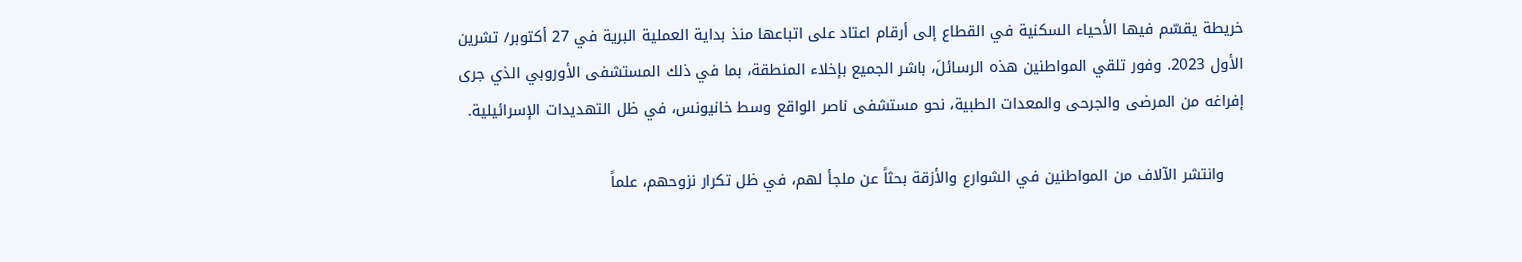خريطة يقسّم فيها الأحياء السكنية في القطاع إلى أرقام اعتاد على اتباعها منذ بداية العملية البرية في 27 أكتوبر/ تشرين الأول 2023. وفور تلقي المواطنين هذه الرسائلَ، باشر الجميع بإخلاء المنطقة، بما في ذلك المستشفى الأوروبي الذي جرى إفراغه من المرضى والجرحى والمعدات الطبية، نحو مستشفى ناصر الواقع وسط خانيونس، في ظل التهديدات الإسرائيلية.

    وانتشر الآلاف من المواطنين في الشوارع والأزقة بحثاً عن ملجأ لهم، في ظل تكرار نزوحهم، علماً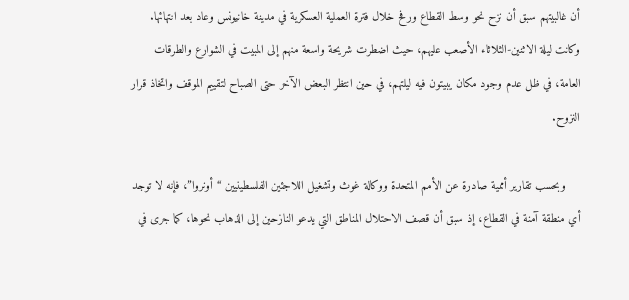أن غالبيتهم سبق أن نزح نحو وسط القطاع ورفح خلال فترة العملية العسكرية في مدينة خانيونس وعاد بعد انتهائها. وكانت ليلة الاثنين-الثلاثاء الأصعب عليهم، حيث اضطرت شريحة واسعة منهم إلى المبيت في الشوارع والطرقات العامة، في ظل عدم وجود مكان يبيتون فيه ليلتهم، في حين انتظر البعض الآخر حتى الصباح لتقييم الموقف واتخاذ قرار النزوح.

    وبحسب تقارير أممية صادرة عن الأمم المتحدة ووكالة غوث وتشغيل اللاجئين الفلسطينيين “أونروا”، فإنه لا توجد أي منطقة آمنة في القطاع، إذ سبق أن قصف الاحتلال المناطق التي يدعو النازحين إلى الذهاب نحوها، كما جرى في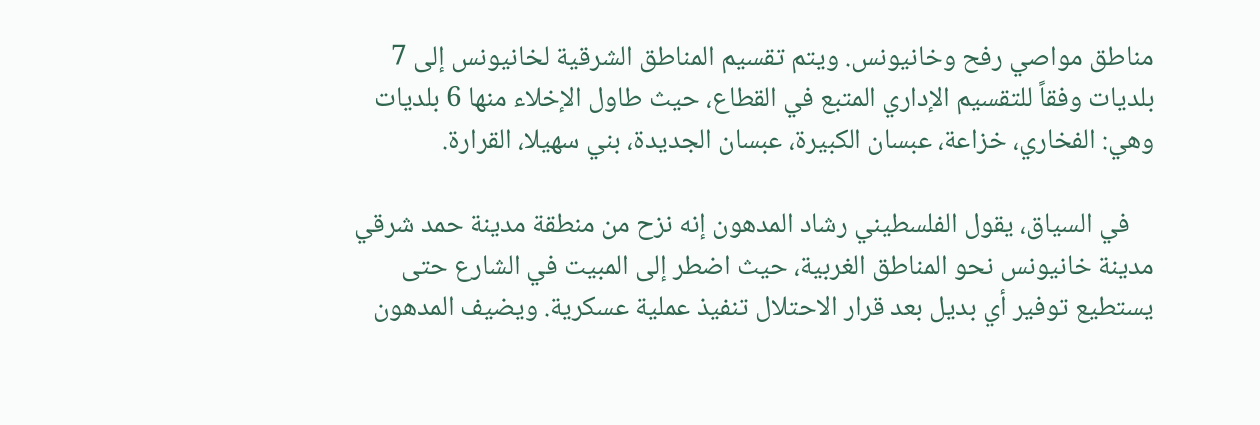مناطق مواصي رفح وخانيونس. ويتم تقسيم المناطق الشرقية لخانيونس إلى 7 بلديات وفقاً للتقسيم الإداري المتبع في القطاع، حيث طاول الإخلاء منها 6 بلديات وهي: الفخاري، خزاعة، عبسان الكبيرة، عبسان الجديدة، بني سهيلا، القرارة.

    في السياق، يقول الفلسطيني رشاد المدهون إنه نزح من منطقة مدينة حمد شرقي مدينة خانيونس نحو المناطق الغربية، حيث اضطر إلى المبيت في الشارع حتى يستطيع توفير أي بديل بعد قرار الاحتلال تنفيذ عملية عسكرية. ويضيف المدهون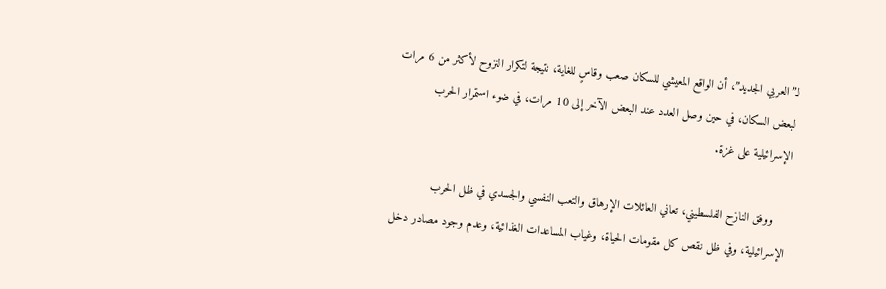لـ”العربي الجديد”، أن الواقع المعيشي للسكان صعب وقاسٍ للغاية، نتيجة لتكرار النزوح لأكثر من 6 مرات لبعض السكان، في حين وصل العدد عند البعض الآخر إلى 10 مرات، في ضوء استمرار الحرب الإسرائيلية على غزة.

    ووفق النازح الفلسطيني، تعاني العائلات الإرهاق والتعب النفسي والجسدي في ظل الحرب الإسرائيلية، وفي ظل نقص كل مقومات الحياة، وغياب المساعدات الغذائية، وعدم وجود مصادر دخل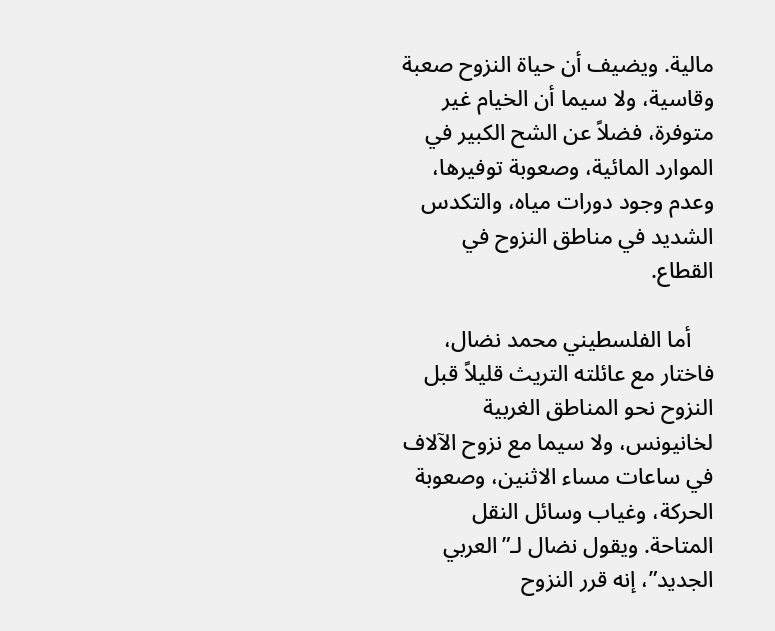مالية. ويضيف أن حياة النزوح صعبة وقاسية، ولا سيما أن الخيام غير متوفرة، فضلاً عن الشح الكبير في الموارد المائية، وصعوبة توفيرها، وعدم وجود دورات مياه، والتكدس الشديد في مناطق النزوح في القطاع.

    أما الفلسطيني محمد نضال، فاختار مع عائلته التريث قليلاً قبل النزوح نحو المناطق الغربية لخانيونس، ولا سيما مع نزوح الآلاف في ساعات مساء الاثنين، وصعوبة الحركة، وغياب وسائل النقل المتاحة. ويقول نضال لـ”العربي الجديد”، إنه قرر النزوح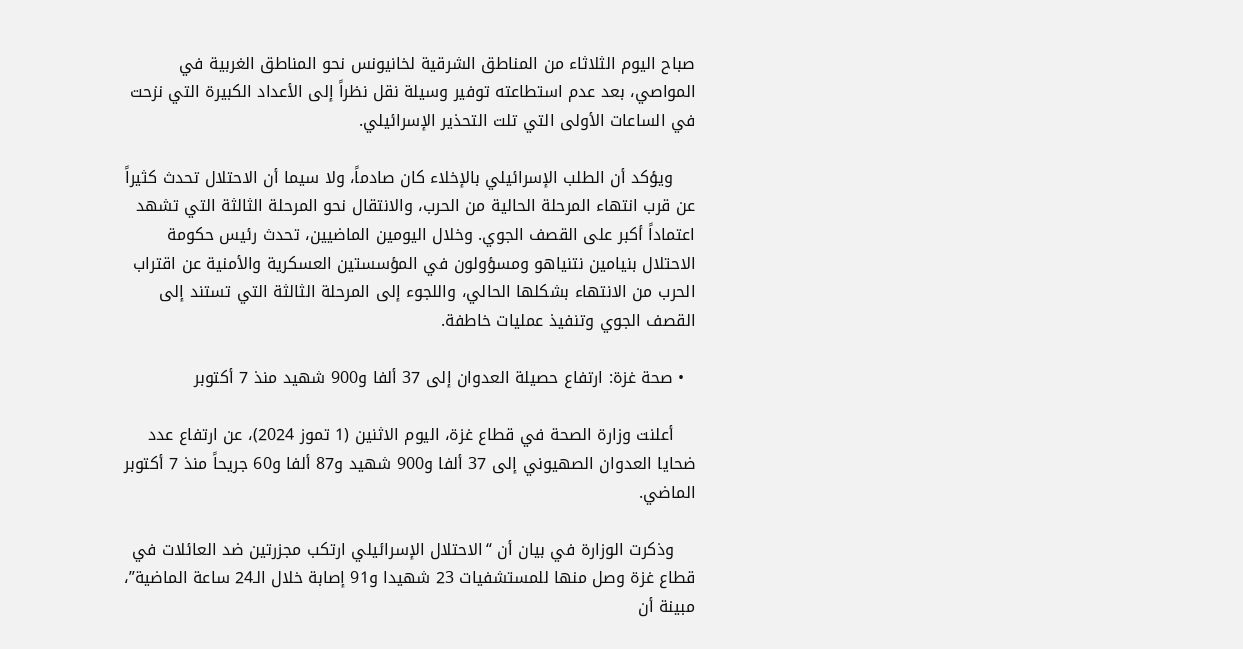صباح اليوم الثلاثاء من المناطق الشرقية لخانيونس نحو المناطق الغربية في المواصي، بعد عدم استطاعته توفير وسيلة نقل نظراً إلى الأعداد الكبيرة التي نزحت في الساعات الأولى التي تلت التحذير الإسرائيلي.

    ويؤكد أن الطلب الإسرائيلي بالإخلاء كان صادماً، ولا سيما أن الاحتلال تحدث كثيراً عن قرب انتهاء المرحلة الحالية من الحرب، والانتقال نحو المرحلة الثالثة التي تشهد اعتماداً أكبر على القصف الجوي. وخلال اليومين الماضيين، تحدث رئيس حكومة الاحتلال بنيامين نتنياهو ومسؤولون في المؤسستين العسكرية والأمنية عن اقتراب الحرب من الانتهاء بشكلها الحالي، واللجوء إلى المرحلة الثالثة التي تستند إلى القصف الجوي وتنفيذ عمليات خاطفة.

  • صحة غزة: ارتفاع حصيلة العدوان إلى 37 ألفا و900 شهيد منذ 7 أكتوبر

    أعلنت وزارة الصحة في قطاع غزة، اليوم الاثنين (1 تموز 2024)، عن ارتفاع عدد ضحايا العدوان الصهيوني إلى 37 ألفا و900 شهيد و87 ألفا و60 جريحاً منذ 7 أكتوبر الماضي.

    وذكرت الوزارة في بيان أن “الاحتلال الإسرائيلي ارتكب مجزرتين ضد العائلات في قطاع غزة وصل منها للمستشفيات 23 شهيدا و91 إصابة خلال الـ24 ساعة الماضية”، مبينة أن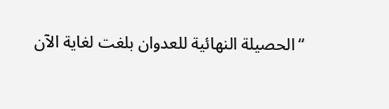“الحصيلة النهائية للعدوان بلغت لغاية الآن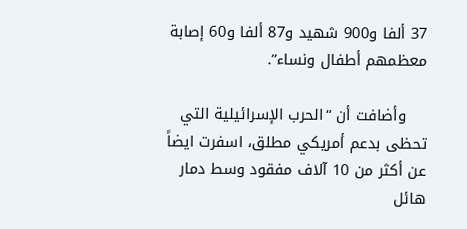37 ألفا و900 شهيد و87 ألفا و60 إصابة معظمهم أطفال ونساء”.

    وأضافت أن “الحرب الإسرائيلية التي تحظى بدعم أمريكي مطلق، اسفرت ايضاً عن أكثر من 10 آلاف مفقود وسط دمار هائل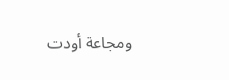ومجاعة أودت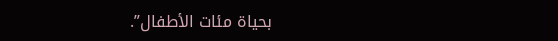بحياة مئات الأطفال”.